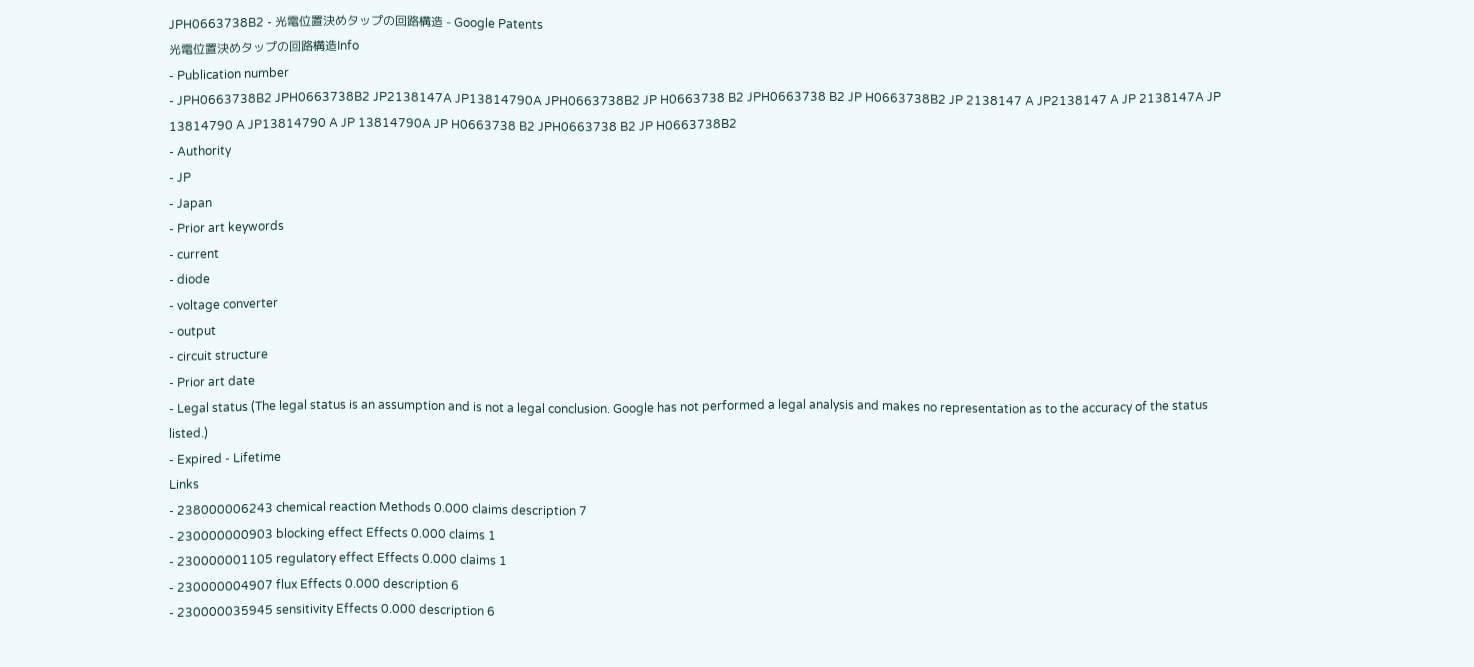JPH0663738B2 - 光電位置決めタップの回路構造 - Google Patents
光電位置決めタップの回路構造Info
- Publication number
- JPH0663738B2 JPH0663738B2 JP2138147A JP13814790A JPH0663738B2 JP H0663738 B2 JPH0663738 B2 JP H0663738B2 JP 2138147 A JP2138147 A JP 2138147A JP 13814790 A JP13814790 A JP 13814790A JP H0663738 B2 JPH0663738 B2 JP H0663738B2
- Authority
- JP
- Japan
- Prior art keywords
- current
- diode
- voltage converter
- output
- circuit structure
- Prior art date
- Legal status (The legal status is an assumption and is not a legal conclusion. Google has not performed a legal analysis and makes no representation as to the accuracy of the status listed.)
- Expired - Lifetime
Links
- 238000006243 chemical reaction Methods 0.000 claims description 7
- 230000000903 blocking effect Effects 0.000 claims 1
- 230000001105 regulatory effect Effects 0.000 claims 1
- 230000004907 flux Effects 0.000 description 6
- 230000035945 sensitivity Effects 0.000 description 6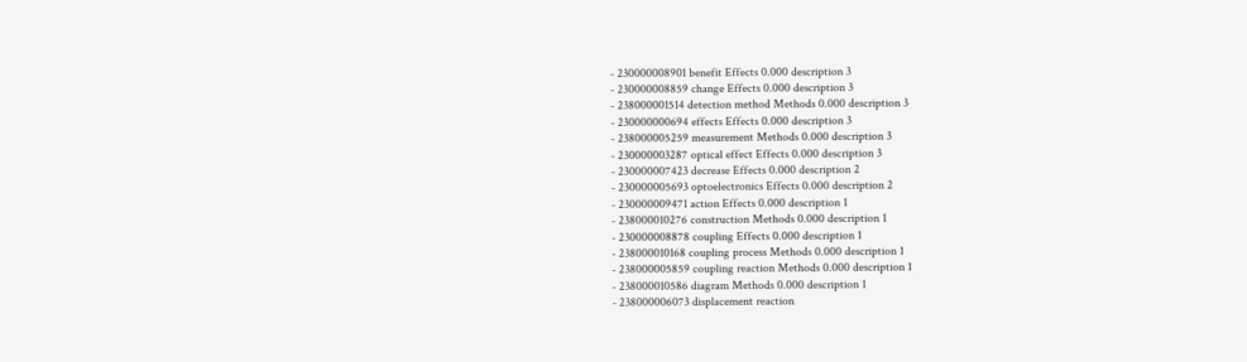- 230000008901 benefit Effects 0.000 description 3
- 230000008859 change Effects 0.000 description 3
- 238000001514 detection method Methods 0.000 description 3
- 230000000694 effects Effects 0.000 description 3
- 238000005259 measurement Methods 0.000 description 3
- 230000003287 optical effect Effects 0.000 description 3
- 230000007423 decrease Effects 0.000 description 2
- 230000005693 optoelectronics Effects 0.000 description 2
- 230000009471 action Effects 0.000 description 1
- 238000010276 construction Methods 0.000 description 1
- 230000008878 coupling Effects 0.000 description 1
- 238000010168 coupling process Methods 0.000 description 1
- 238000005859 coupling reaction Methods 0.000 description 1
- 238000010586 diagram Methods 0.000 description 1
- 238000006073 displacement reaction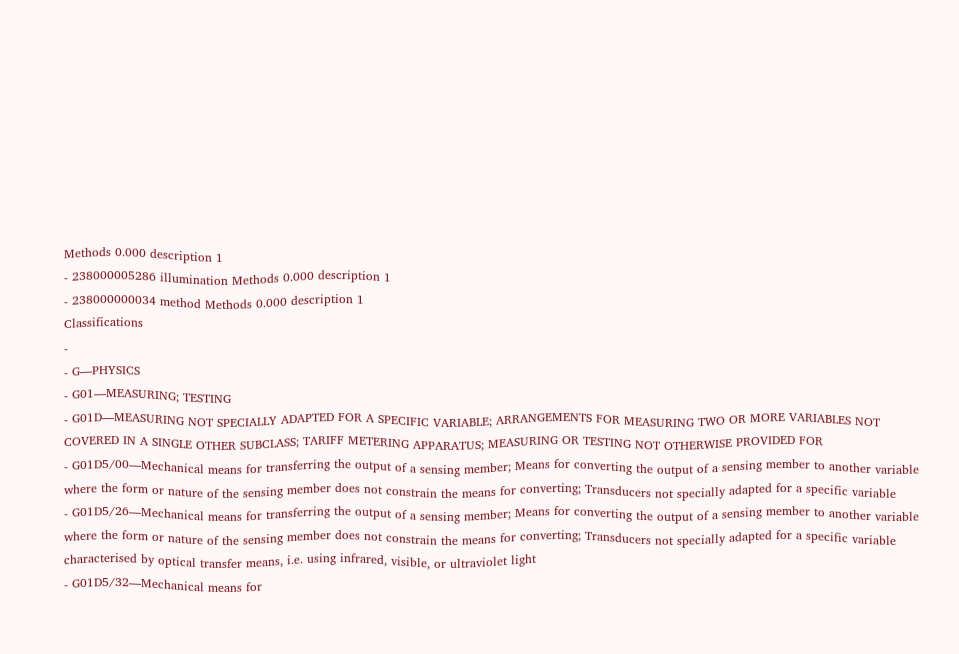Methods 0.000 description 1
- 238000005286 illumination Methods 0.000 description 1
- 238000000034 method Methods 0.000 description 1
Classifications
-
- G—PHYSICS
- G01—MEASURING; TESTING
- G01D—MEASURING NOT SPECIALLY ADAPTED FOR A SPECIFIC VARIABLE; ARRANGEMENTS FOR MEASURING TWO OR MORE VARIABLES NOT COVERED IN A SINGLE OTHER SUBCLASS; TARIFF METERING APPARATUS; MEASURING OR TESTING NOT OTHERWISE PROVIDED FOR
- G01D5/00—Mechanical means for transferring the output of a sensing member; Means for converting the output of a sensing member to another variable where the form or nature of the sensing member does not constrain the means for converting; Transducers not specially adapted for a specific variable
- G01D5/26—Mechanical means for transferring the output of a sensing member; Means for converting the output of a sensing member to another variable where the form or nature of the sensing member does not constrain the means for converting; Transducers not specially adapted for a specific variable characterised by optical transfer means, i.e. using infrared, visible, or ultraviolet light
- G01D5/32—Mechanical means for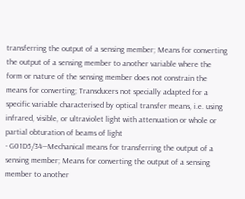transferring the output of a sensing member; Means for converting the output of a sensing member to another variable where the form or nature of the sensing member does not constrain the means for converting; Transducers not specially adapted for a specific variable characterised by optical transfer means, i.e. using infrared, visible, or ultraviolet light with attenuation or whole or partial obturation of beams of light
- G01D5/34—Mechanical means for transferring the output of a sensing member; Means for converting the output of a sensing member to another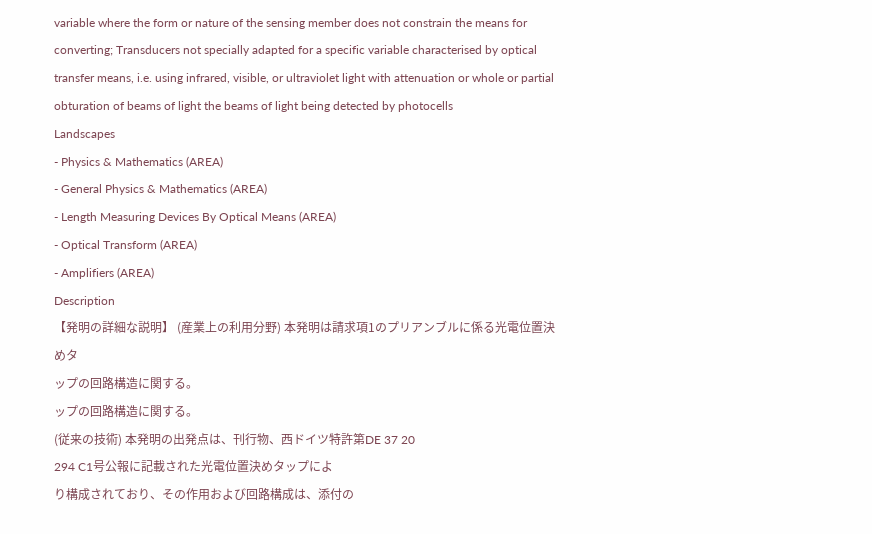variable where the form or nature of the sensing member does not constrain the means for converting; Transducers not specially adapted for a specific variable characterised by optical transfer means, i.e. using infrared, visible, or ultraviolet light with attenuation or whole or partial obturation of beams of light the beams of light being detected by photocells
Landscapes
- Physics & Mathematics (AREA)
- General Physics & Mathematics (AREA)
- Length Measuring Devices By Optical Means (AREA)
- Optical Transform (AREA)
- Amplifiers (AREA)
Description
【発明の詳細な説明】 (産業上の利用分野) 本発明は請求項1のプリアンブルに係る光電位置決めタ
ップの回路構造に関する。
ップの回路構造に関する。
(従来の技術) 本発明の出発点は、刊行物、西ドイツ特許第DE 37 20
294 C1号公報に記載された光電位置決めタップによ
り構成されており、その作用および回路構成は、添付の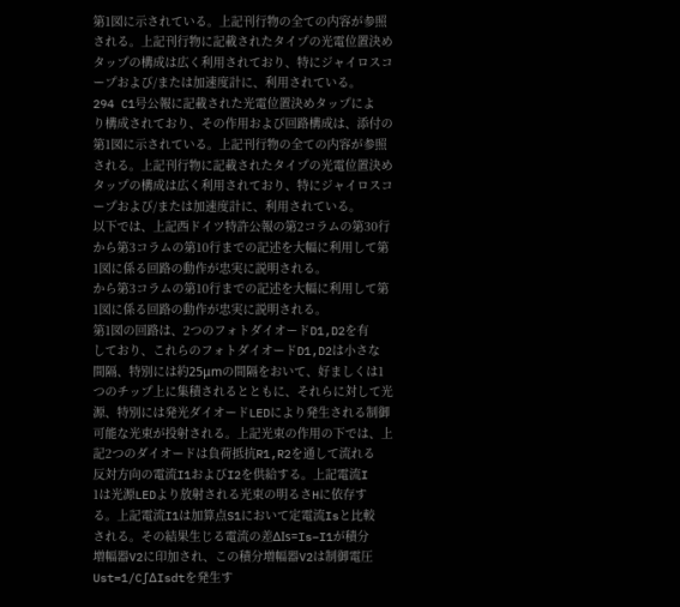第1図に示されている。上記刊行物の全ての内容が参照
される。上記刊行物に記載されたタイプの光電位置決め
タップの構成は広く利用されており、特にジャイロスコ
ープおよび/または加速度計に、利用されている。
294 C1号公報に記載された光電位置決めタップによ
り構成されており、その作用および回路構成は、添付の
第1図に示されている。上記刊行物の全ての内容が参照
される。上記刊行物に記載されたタイプの光電位置決め
タップの構成は広く利用されており、特にジャイロスコ
ープおよび/または加速度計に、利用されている。
以下では、上記西ドイツ特許公報の第2コラムの第30行
から第3コラムの第10行までの記述を大幅に利用して第
1図に係る回路の動作が忠実に説明される。
から第3コラムの第10行までの記述を大幅に利用して第
1図に係る回路の動作が忠実に説明される。
第1図の回路は、2つのフォトダイオードD1,D2を有
しており、これらのフォトダイオードD1,D2は小さな
間隔、特別には約25μmの間隔をおいて、好ましくは1
つのチップ上に集積されるとともに、それらに対して光
源、特別には発光ダイオードLEDにより発生される制御
可能な光束が投射される。上記光束の作用の下では、上
記2つのダイオードは負荷抵抗R1,R2を通して流れる
反対方向の電流I1およびI2を供給する。上記電流I
1は光源LEDより放射される光束の明るさHに依存す
る。上記電流I1は加算点S1において定電流Isと比較
される。その結果生じる電流の差ΔIs=Is−I1が積分
増幅器V2に印加され、この積分増幅器V2は制御電圧
Ust=1/C∫ΔIsdtを発生す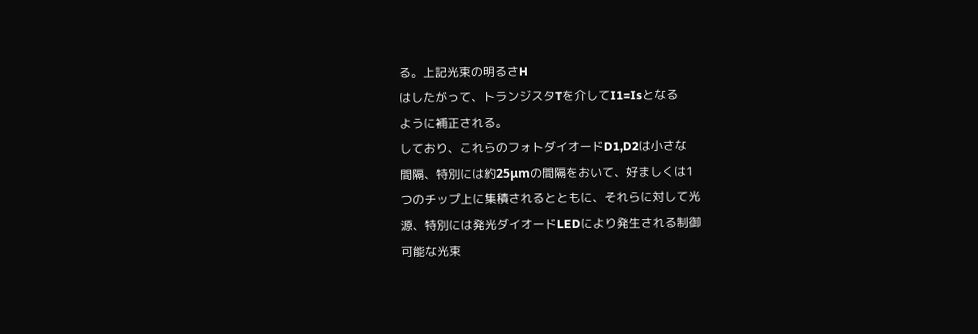る。上記光束の明るさH
はしたがって、トランジスタTを介してI1=Isとなる
ように補正される。
しており、これらのフォトダイオードD1,D2は小さな
間隔、特別には約25μmの間隔をおいて、好ましくは1
つのチップ上に集積されるとともに、それらに対して光
源、特別には発光ダイオードLEDにより発生される制御
可能な光束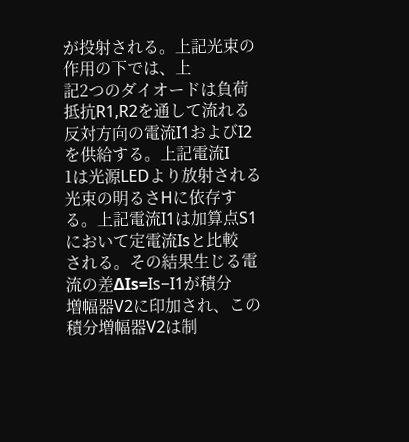が投射される。上記光束の作用の下では、上
記2つのダイオードは負荷抵抗R1,R2を通して流れる
反対方向の電流I1およびI2を供給する。上記電流I
1は光源LEDより放射される光束の明るさHに依存す
る。上記電流I1は加算点S1において定電流Isと比較
される。その結果生じる電流の差ΔIs=Is−I1が積分
増幅器V2に印加され、この積分増幅器V2は制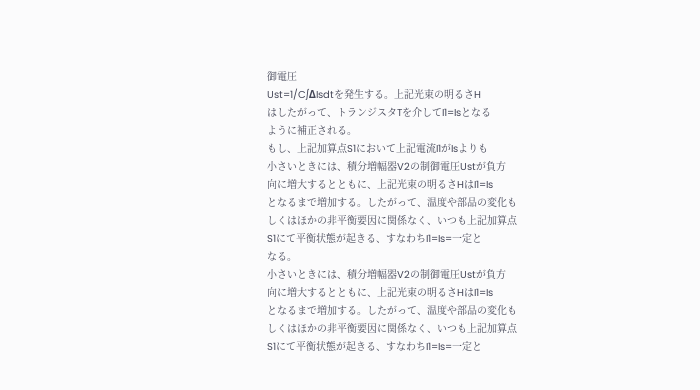御電圧
Ust=1/C∫ΔIsdtを発生する。上記光束の明るさH
はしたがって、トランジスタTを介してI1=Isとなる
ように補正される。
もし、上記加算点S1において上記電流I1がIsよりも
小さいときには、積分増幅器V2の制御電圧Ustが負方
向に増大するとともに、上記光束の明るさHはI1=Is
となるまで増加する。したがって、温度や部品の変化も
しくはほかの非平衡要因に関係なく、いつも上記加算点
S1にて平衡状態が起きる、すなわちI1=Is=一定と
なる。
小さいときには、積分増幅器V2の制御電圧Ustが負方
向に増大するとともに、上記光束の明るさHはI1=Is
となるまで増加する。したがって、温度や部品の変化も
しくはほかの非平衡要因に関係なく、いつも上記加算点
S1にて平衡状態が起きる、すなわちI1=Is=一定と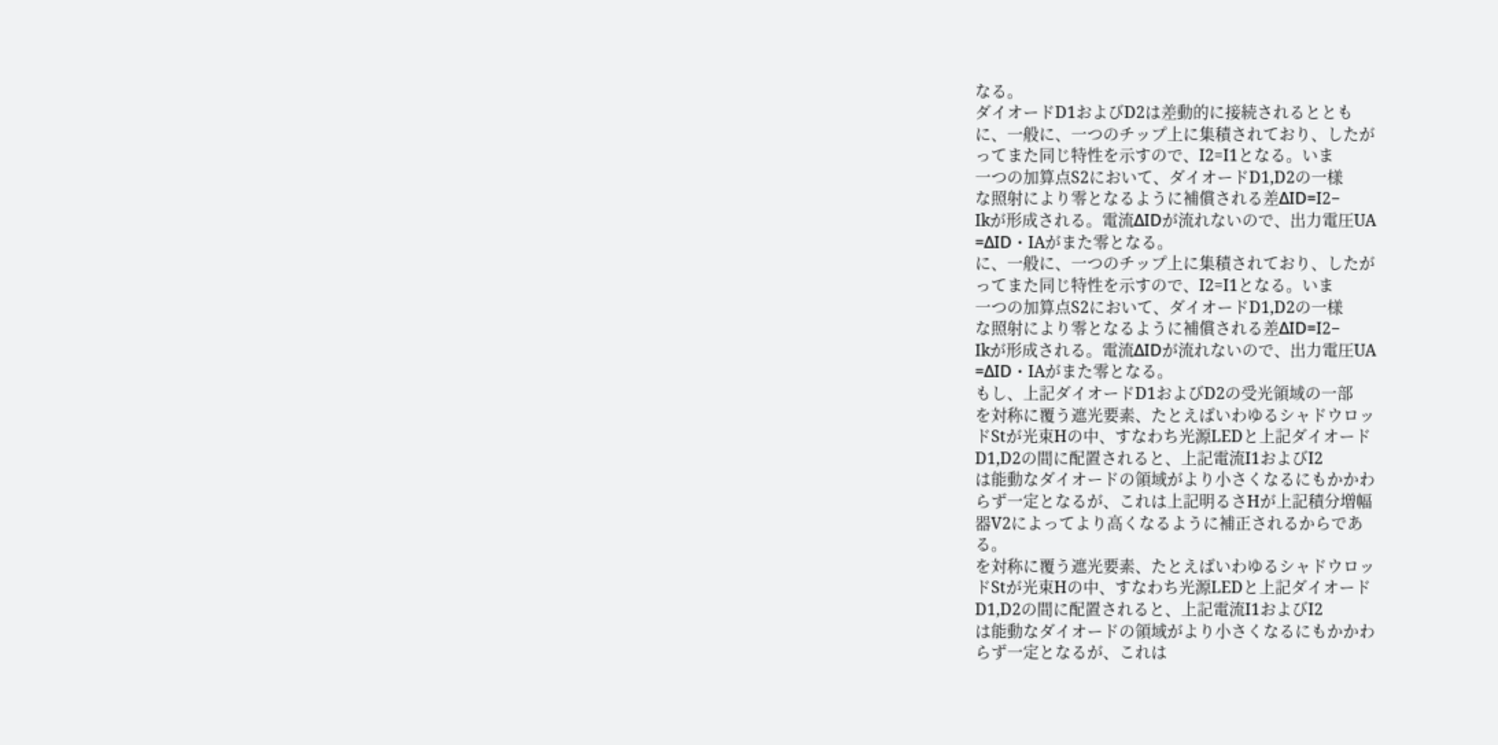なる。
ダイオードD1およびD2は差動的に接続されるととも
に、一般に、一つのチップ上に集積されており、したが
ってまた同じ特性を示すので、I2=I1となる。いま
一つの加算点S2において、ダイオードD1,D2の一様
な照射により零となるように補償される差ΔID=I2−
Ikが形成される。電流ΔIDが流れないので、出力電圧UA
=ΔID・IAがまた零となる。
に、一般に、一つのチップ上に集積されており、したが
ってまた同じ特性を示すので、I2=I1となる。いま
一つの加算点S2において、ダイオードD1,D2の一様
な照射により零となるように補償される差ΔID=I2−
Ikが形成される。電流ΔIDが流れないので、出力電圧UA
=ΔID・IAがまた零となる。
もし、上記ダイオードD1およびD2の受光領域の一部
を対称に覆う遮光要素、たとえばいわゆるシャドウロッ
ドStが光束Hの中、すなわち光源LEDと上記ダイオード
D1,D2の間に配置されると、上記電流I1およびI2
は能動なダイオードの領域がより小さくなるにもかかわ
らず一定となるが、これは上記明るさHが上記積分増幅
器V2によってより高くなるように補正されるからであ
る。
を対称に覆う遮光要素、たとえばいわゆるシャドウロッ
ドStが光束Hの中、すなわち光源LEDと上記ダイオード
D1,D2の間に配置されると、上記電流I1およびI2
は能動なダイオードの領域がより小さくなるにもかかわ
らず一定となるが、これは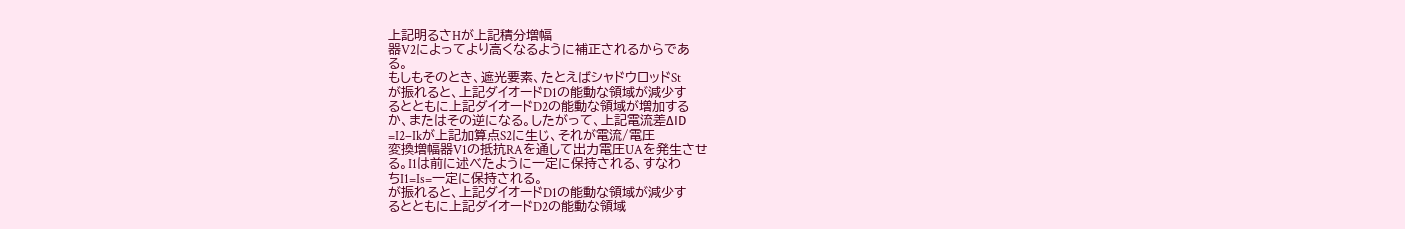上記明るさHが上記積分増幅
器V2によってより高くなるように補正されるからであ
る。
もしもそのとき、遮光要素、たとえばシャドウロッドSt
が振れると、上記ダイオードD1の能動な領域が減少す
るとともに上記ダイオードD2の能動な領域が増加する
か、またはその逆になる。したがって、上記電流差ΔID
=I2−Ikが上記加算点S2に生じ、それが電流/電圧
変換増幅器V1の抵抗RAを通して出力電圧UAを発生させ
る。I1は前に述べたように一定に保持される、すなわ
ちI1=Is=一定に保持される。
が振れると、上記ダイオードD1の能動な領域が減少す
るとともに上記ダイオードD2の能動な領域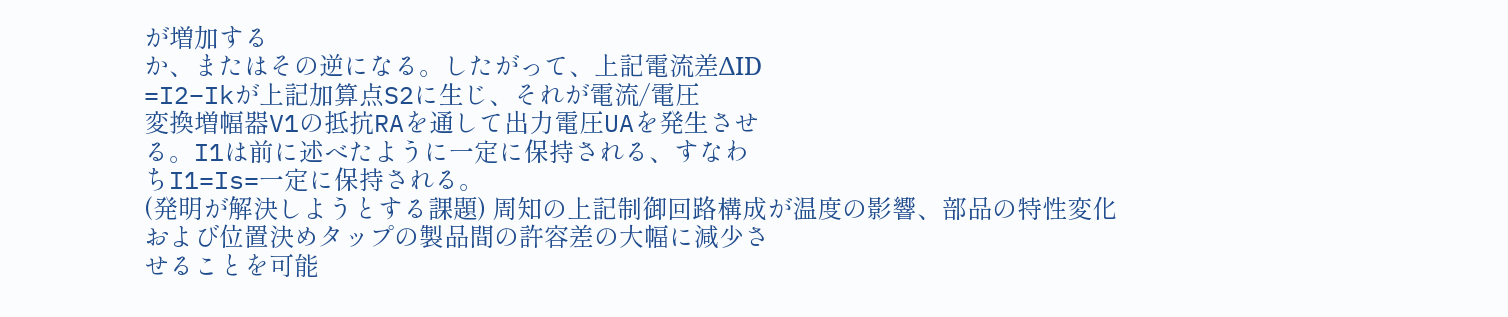が増加する
か、またはその逆になる。したがって、上記電流差ΔID
=I2−Ikが上記加算点S2に生じ、それが電流/電圧
変換増幅器V1の抵抗RAを通して出力電圧UAを発生させ
る。I1は前に述べたように一定に保持される、すなわ
ちI1=Is=一定に保持される。
(発明が解決しようとする課題) 周知の上記制御回路構成が温度の影響、部品の特性変化
および位置決めタップの製品間の許容差の大幅に減少さ
せることを可能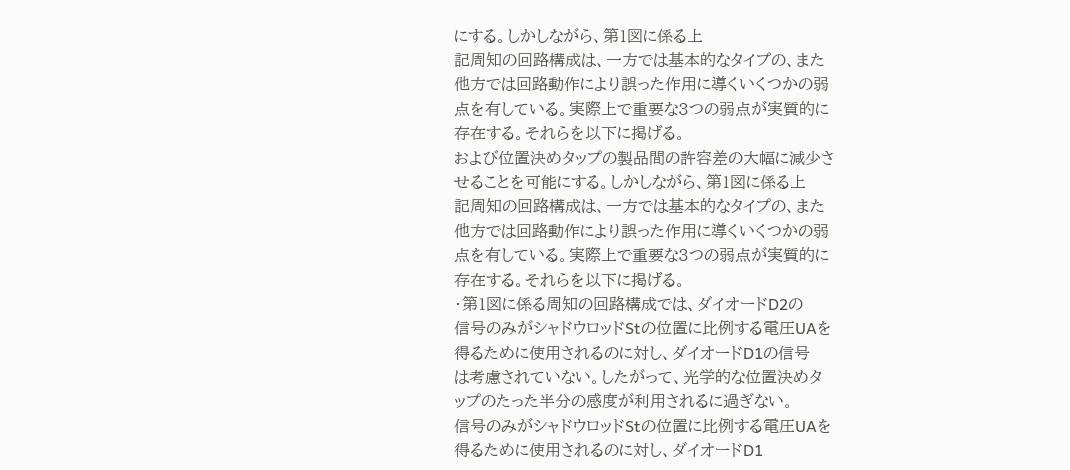にする。しかしながら、第1図に係る上
記周知の回路構成は、一方では基本的なタイプの、また
他方では回路動作により誤った作用に導くいくつかの弱
点を有している。実際上で重要な3つの弱点が実質的に
存在する。それらを以下に掲げる。
および位置決めタップの製品間の許容差の大幅に減少さ
せることを可能にする。しかしながら、第1図に係る上
記周知の回路構成は、一方では基本的なタイプの、また
他方では回路動作により誤った作用に導くいくつかの弱
点を有している。実際上で重要な3つの弱点が実質的に
存在する。それらを以下に掲げる。
・第1図に係る周知の回路構成では、ダイオードD2の
信号のみがシャドウロッドStの位置に比例する電圧UAを
得るために使用されるのに対し、ダイオードD1の信号
は考慮されていない。したがって、光学的な位置決めタ
ップのたった半分の感度が利用されるに過ぎない。
信号のみがシャドウロッドStの位置に比例する電圧UAを
得るために使用されるのに対し、ダイオードD1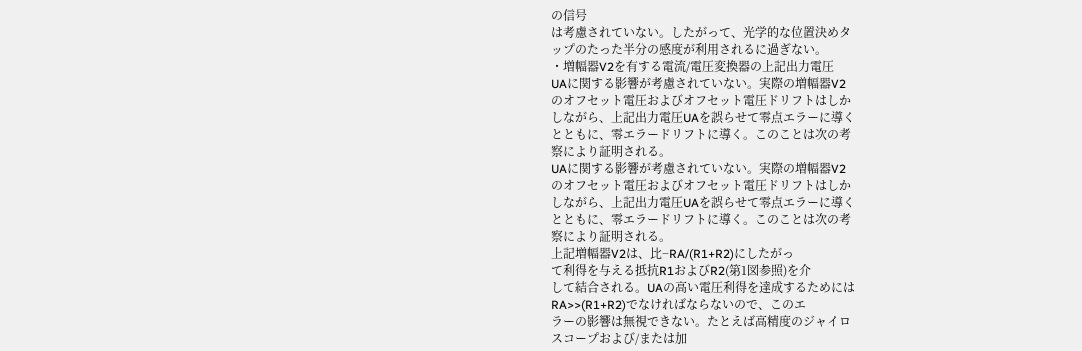の信号
は考慮されていない。したがって、光学的な位置決めタ
ップのたった半分の感度が利用されるに過ぎない。
・増幅器V2を有する電流/電圧変換器の上記出力電圧
UAに関する影響が考慮されていない。実際の増幅器V2
のオフセット電圧およびオフセット電圧ドリフトはしか
しながら、上記出力電圧UAを誤らせて零点エラーに導く
とともに、零エラードリフトに導く。このことは次の考
察により証明される。
UAに関する影響が考慮されていない。実際の増幅器V2
のオフセット電圧およびオフセット電圧ドリフトはしか
しながら、上記出力電圧UAを誤らせて零点エラーに導く
とともに、零エラードリフトに導く。このことは次の考
察により証明される。
上記増幅器V2は、比−RA/(R1+R2)にしたがっ
て利得を与える抵抗R1およびR2(第1図参照)を介
して結合される。UAの高い電圧利得を達成するためには
RA>>(R1+R2)でなければならないので、このエ
ラーの影響は無視できない。たとえば高精度のジャイロ
スコープおよび/または加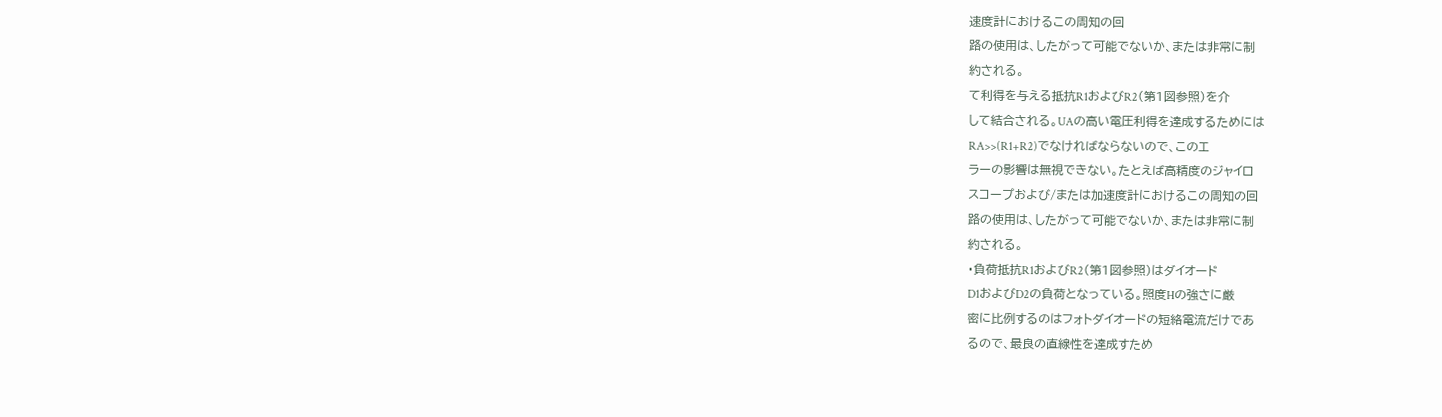速度計におけるこの周知の回
路の使用は、したがって可能でないか、または非常に制
約される。
て利得を与える抵抗R1およびR2(第1図参照)を介
して結合される。UAの高い電圧利得を達成するためには
RA>>(R1+R2)でなければならないので、このエ
ラーの影響は無視できない。たとえば高精度のジャイロ
スコープおよび/または加速度計におけるこの周知の回
路の使用は、したがって可能でないか、または非常に制
約される。
・負荷抵抗R1およびR2(第1図参照)はダイオード
D1およびD2の負荷となっている。照度Hの強さに厳
密に比例するのはフォトダイオードの短絡電流だけであ
るので、最良の直線性を達成すため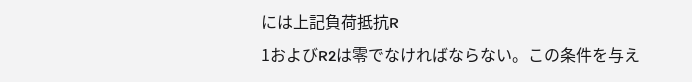には上記負荷抵抗R
1およびR2は零でなければならない。この条件を与え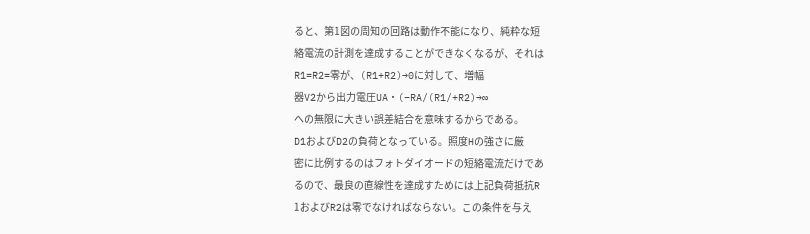ると、第1図の周知の回路は動作不能になり、純粋な短
絡電流の計測を達成することができなくなるが、それは
R1=R2=零が、(R1+R2)→0に対して、増幅
器V2から出力電圧UA・(−RA/(R1/+R2)→∞
への無限に大きい誤差結合を意味するからである。
D1およびD2の負荷となっている。照度Hの強さに厳
密に比例するのはフォトダイオードの短絡電流だけであ
るので、最良の直線性を達成すためには上記負荷抵抗R
1およびR2は零でなければならない。この条件を与え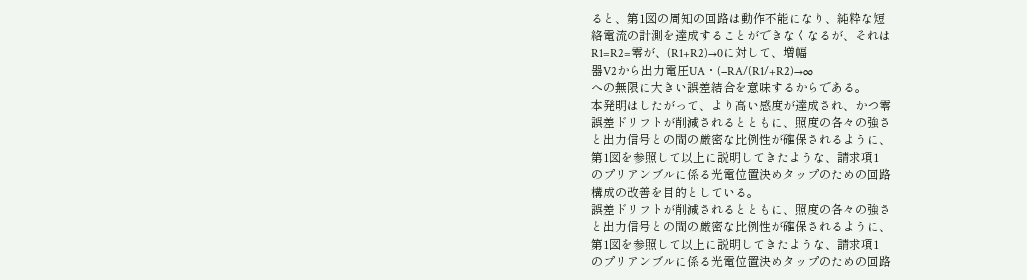ると、第1図の周知の回路は動作不能になり、純粋な短
絡電流の計測を達成することができなくなるが、それは
R1=R2=零が、(R1+R2)→0に対して、増幅
器V2から出力電圧UA・(−RA/(R1/+R2)→∞
への無限に大きい誤差結合を意味するからである。
本発明はしたがって、より高い感度が達成され、かつ零
誤差ドリフトが削減されるとともに、照度の各々の強さ
と出力信号との間の厳密な比例性が確保されるように、
第1図を参照して以上に説明してきたような、請求項1
のプリアンブルに係る光電位置決めタップのための回路
構成の改善を目的としている。
誤差ドリフトが削減されるとともに、照度の各々の強さ
と出力信号との間の厳密な比例性が確保されるように、
第1図を参照して以上に説明してきたような、請求項1
のプリアンブルに係る光電位置決めタップのための回路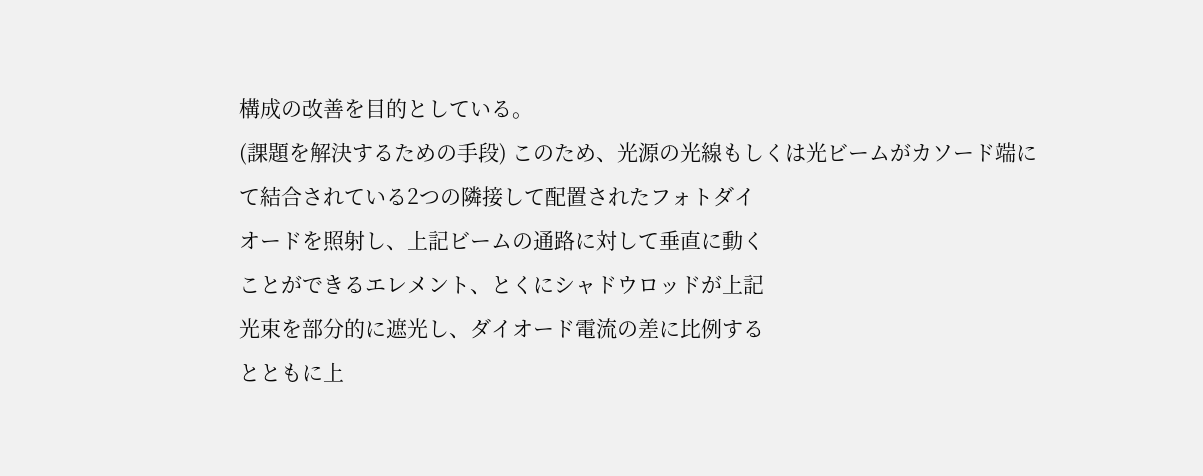構成の改善を目的としている。
(課題を解決するための手段) このため、光源の光線もしくは光ビームがカソード端に
て結合されている2つの隣接して配置されたフォトダイ
オードを照射し、上記ビームの通路に対して垂直に動く
ことができるエレメント、とくにシャドウロッドが上記
光束を部分的に遮光し、ダイオード電流の差に比例する
とともに上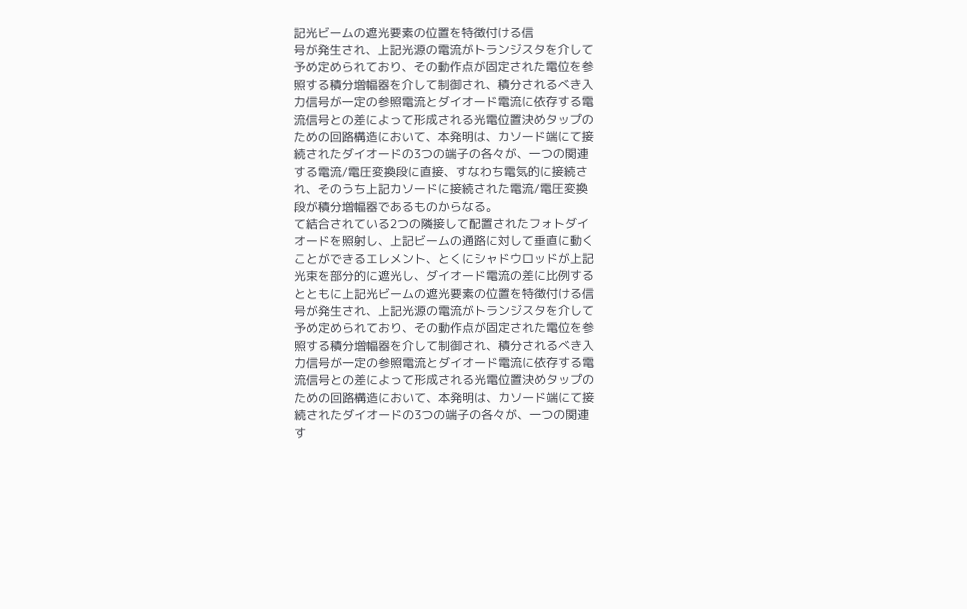記光ビームの遮光要素の位置を特徴付ける信
号が発生され、上記光源の電流がトランジスタを介して
予め定められており、その動作点が固定された電位を参
照する積分増幅器を介して制御され、積分されるべき入
力信号が一定の参照電流とダイオード電流に依存する電
流信号との差によって形成される光電位置決めタップの
ための回路構造において、本発明は、カソード端にて接
続されたダイオードの3つの端子の各々が、一つの関連
する電流/電圧変換段に直接、すなわち電気的に接続さ
れ、そのうち上記カソードに接続された電流/電圧変換
段が積分増幅器であるものからなる。
て結合されている2つの隣接して配置されたフォトダイ
オードを照射し、上記ビームの通路に対して垂直に動く
ことができるエレメント、とくにシャドウロッドが上記
光束を部分的に遮光し、ダイオード電流の差に比例する
とともに上記光ビームの遮光要素の位置を特徴付ける信
号が発生され、上記光源の電流がトランジスタを介して
予め定められており、その動作点が固定された電位を参
照する積分増幅器を介して制御され、積分されるべき入
力信号が一定の参照電流とダイオード電流に依存する電
流信号との差によって形成される光電位置決めタップの
ための回路構造において、本発明は、カソード端にて接
続されたダイオードの3つの端子の各々が、一つの関連
す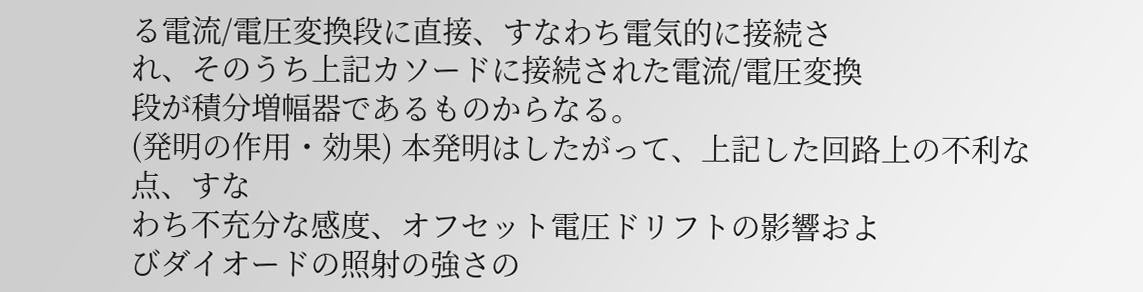る電流/電圧変換段に直接、すなわち電気的に接続さ
れ、そのうち上記カソードに接続された電流/電圧変換
段が積分増幅器であるものからなる。
(発明の作用・効果) 本発明はしたがって、上記した回路上の不利な点、すな
わち不充分な感度、オフセット電圧ドリフトの影響およ
びダイオードの照射の強さの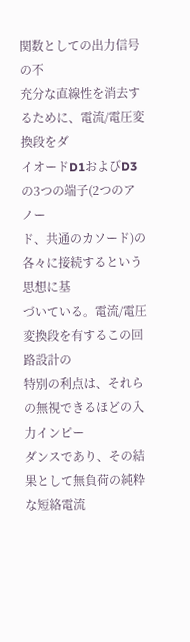関数としての出力信号の不
充分な直線性を消去するために、電流/電圧変換段をダ
イオードD1およびD3の3つの端子(2つのアノー
ド、共通のカソード)の各々に接続するという思想に基
づいている。電流/電圧変換段を有するこの回路設計の
特別の利点は、それらの無視できるほどの入力インピー
ダンスであり、その結果として無負荷の純粋な短絡電流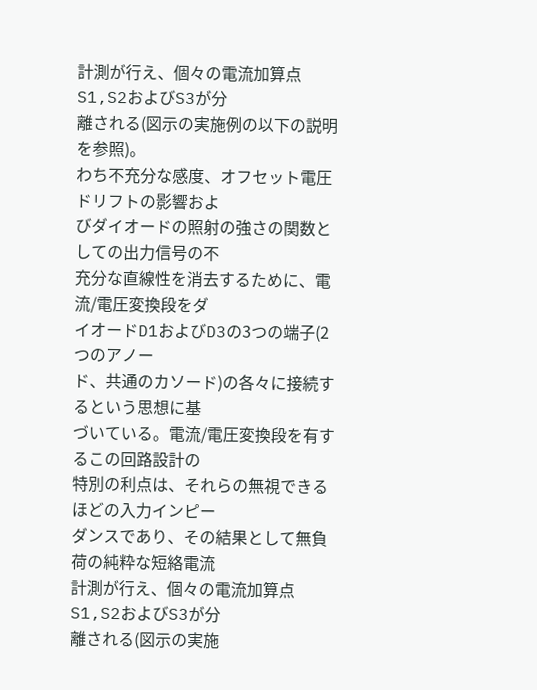計測が行え、個々の電流加算点S1,S2およびS3が分
離される(図示の実施例の以下の説明を参照)。
わち不充分な感度、オフセット電圧ドリフトの影響およ
びダイオードの照射の強さの関数としての出力信号の不
充分な直線性を消去するために、電流/電圧変換段をダ
イオードD1およびD3の3つの端子(2つのアノー
ド、共通のカソード)の各々に接続するという思想に基
づいている。電流/電圧変換段を有するこの回路設計の
特別の利点は、それらの無視できるほどの入力インピー
ダンスであり、その結果として無負荷の純粋な短絡電流
計測が行え、個々の電流加算点S1,S2およびS3が分
離される(図示の実施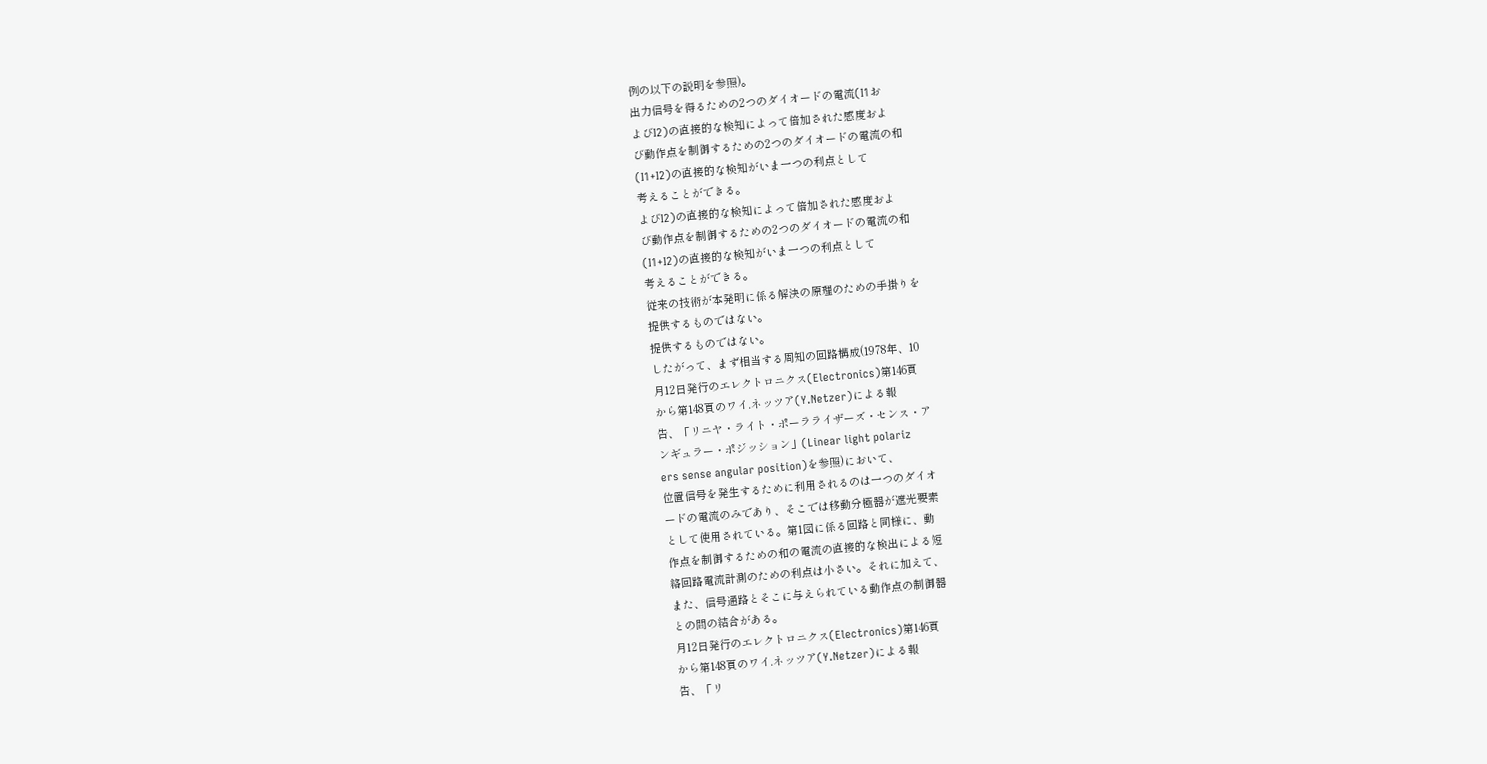例の以下の説明を参照)。
出力信号を得るための2つのダイオードの電流(I1お
よびI2)の直接的な検知によって倍加された感度およ
び動作点を制御するための2つのダイオードの電流の和
(I1+I2)の直接的な検知がいま一つの利点として
考えることができる。
よびI2)の直接的な検知によって倍加された感度およ
び動作点を制御するための2つのダイオードの電流の和
(I1+I2)の直接的な検知がいま一つの利点として
考えることができる。
従来の技術が本発明に係る解決の原理のための手掛りを
提供するものではない。
提供するものではない。
したがって、まず相当する周知の回路構成(1978年、10
月12日発行のエレクトロニクス(Electronics)第146頁
から第148頁のワイ.ネッツア(Y.Netzer)による報
告、「リニヤ・ライト・ポーラライザーズ・センス・ア
ンギュラー・ポジッション」(Linear light polariz
ers sense angular position)を参照)において、
位置信号を発生するために利用されるのは一つのダイオ
ードの電流のみであり、そこでは移動分極器が遮光要素
として使用されている。第1図に係る回路と同様に、動
作点を制御するための和の電流の直接的な検出による短
絡回路電流計測のための利点は小さい。それに加えて、
また、信号通路とそこに与えられている動作点の制御器
との間の結合がある。
月12日発行のエレクトロニクス(Electronics)第146頁
から第148頁のワイ.ネッツア(Y.Netzer)による報
告、「リ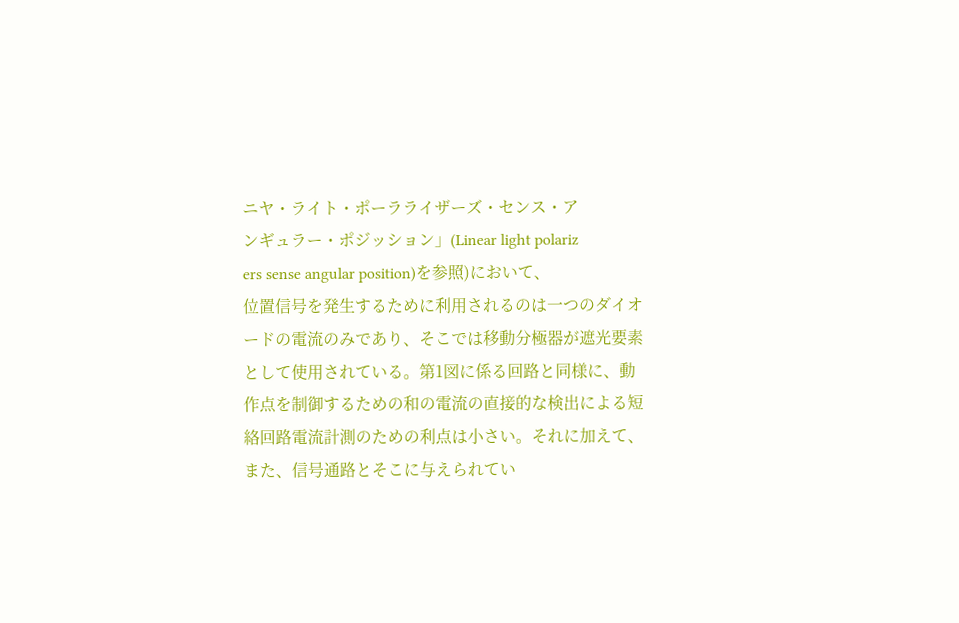ニヤ・ライト・ポーラライザーズ・センス・ア
ンギュラー・ポジッション」(Linear light polariz
ers sense angular position)を参照)において、
位置信号を発生するために利用されるのは一つのダイオ
ードの電流のみであり、そこでは移動分極器が遮光要素
として使用されている。第1図に係る回路と同様に、動
作点を制御するための和の電流の直接的な検出による短
絡回路電流計測のための利点は小さい。それに加えて、
また、信号通路とそこに与えられてい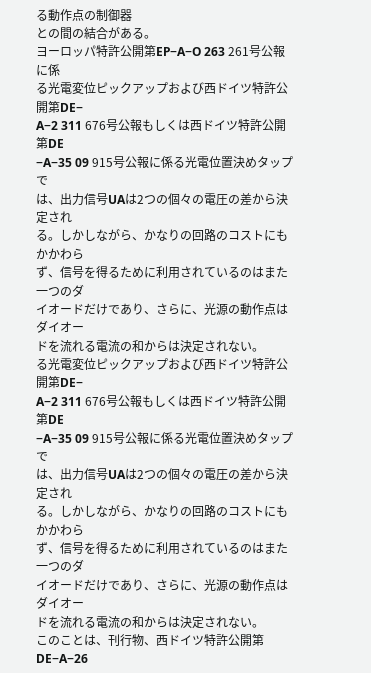る動作点の制御器
との間の結合がある。
ヨーロッパ特許公開第EP−A−O 263 261号公報に係
る光電変位ピックアップおよび西ドイツ特許公開第DE−
A−2 311 676号公報もしくは西ドイツ特許公開第DE
−A−35 09 915号公報に係る光電位置決めタップで
は、出力信号UAは2つの個々の電圧の差から決定され
る。しかしながら、かなりの回路のコストにもかかわら
ず、信号を得るために利用されているのはまた一つのダ
イオードだけであり、さらに、光源の動作点はダイオー
ドを流れる電流の和からは決定されない。
る光電変位ピックアップおよび西ドイツ特許公開第DE−
A−2 311 676号公報もしくは西ドイツ特許公開第DE
−A−35 09 915号公報に係る光電位置決めタップで
は、出力信号UAは2つの個々の電圧の差から決定され
る。しかしながら、かなりの回路のコストにもかかわら
ず、信号を得るために利用されているのはまた一つのダ
イオードだけであり、さらに、光源の動作点はダイオー
ドを流れる電流の和からは決定されない。
このことは、刊行物、西ドイツ特許公開第DE−A−26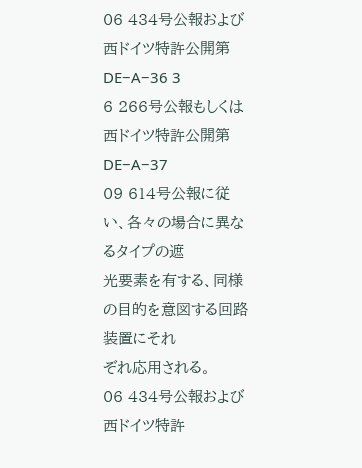06 434号公報および西ドイツ特許公開第DE−A−36 3
6 266号公報もしくは西ドイツ特許公開第DE−A−37
09 614号公報に従い、各々の場合に異なるタイプの遮
光要素を有する、同様の目的を意図する回路装置にそれ
ぞれ応用される。
06 434号公報および西ドイツ特許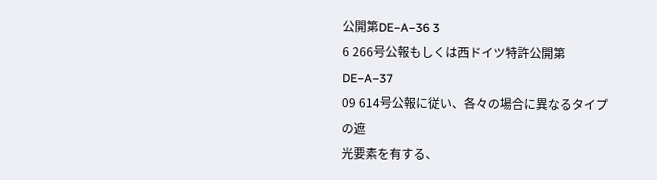公開第DE−A−36 3
6 266号公報もしくは西ドイツ特許公開第DE−A−37
09 614号公報に従い、各々の場合に異なるタイプの遮
光要素を有する、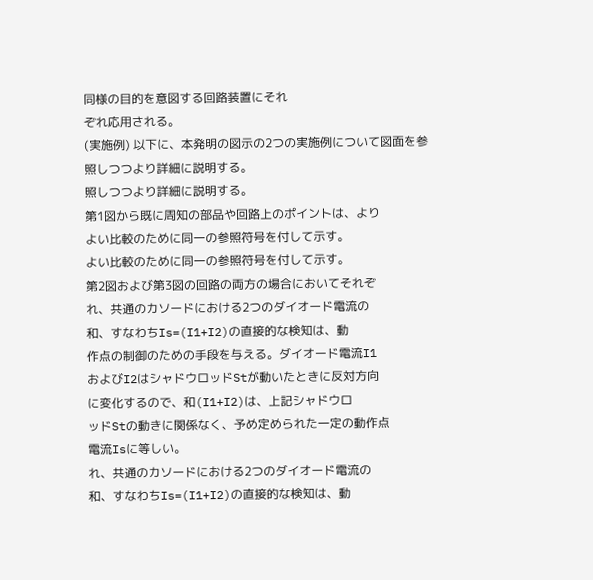同様の目的を意図する回路装置にそれ
ぞれ応用される。
(実施例) 以下に、本発明の図示の2つの実施例について図面を参
照しつつより詳細に説明する。
照しつつより詳細に説明する。
第1図から既に周知の部品や回路上のポイントは、より
よい比較のために同一の参照符号を付して示す。
よい比較のために同一の参照符号を付して示す。
第2図および第3図の回路の両方の場合においてそれぞ
れ、共通のカソードにおける2つのダイオード電流の
和、すなわちIs=(I1+I2)の直接的な検知は、動
作点の制御のための手段を与える。ダイオード電流I1
およびI2はシャドウロッドStが動いたときに反対方向
に変化するので、和(I1+I2)は、上記シャドウロ
ッドStの動きに関係なく、予め定められた一定の動作点
電流Isに等しい。
れ、共通のカソードにおける2つのダイオード電流の
和、すなわちIs=(I1+I2)の直接的な検知は、動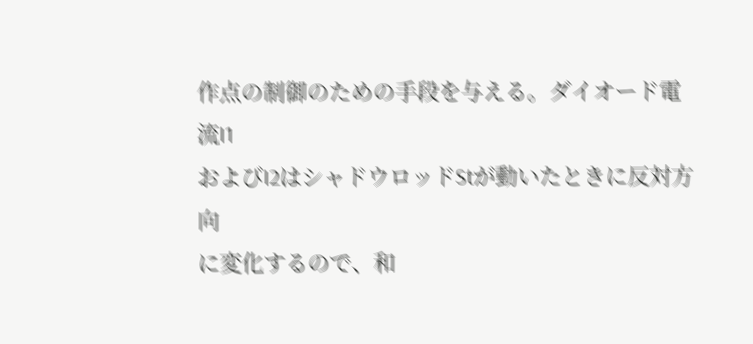作点の制御のための手段を与える。ダイオード電流I1
およびI2はシャドウロッドStが動いたときに反対方向
に変化するので、和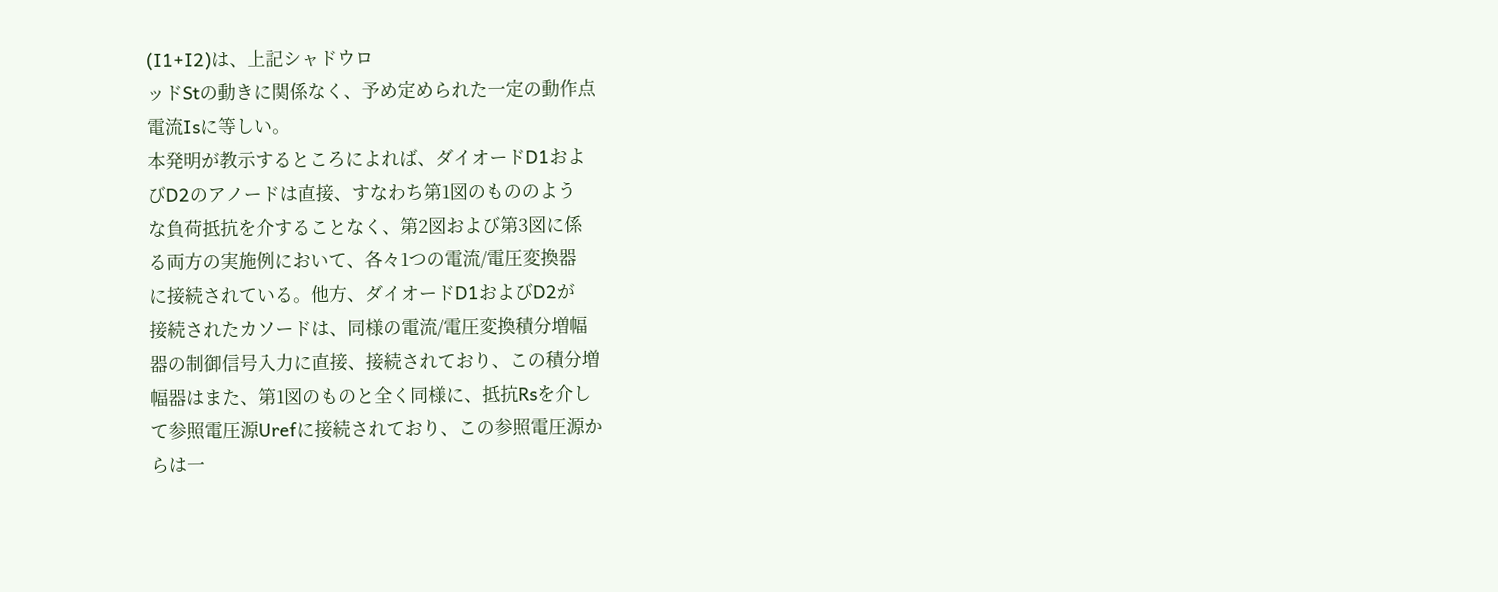(I1+I2)は、上記シャドウロ
ッドStの動きに関係なく、予め定められた一定の動作点
電流Isに等しい。
本発明が教示するところによれば、ダイオードD1およ
びD2のアノードは直接、すなわち第1図のもののよう
な負荷抵抗を介することなく、第2図および第3図に係
る両方の実施例において、各々1つの電流/電圧変換器
に接続されている。他方、ダイオードD1およびD2が
接続されたカソードは、同様の電流/電圧変換積分増幅
器の制御信号入力に直接、接続されており、この積分増
幅器はまた、第1図のものと全く同様に、抵抗Rsを介し
て参照電圧源Urefに接続されており、この参照電圧源か
らは一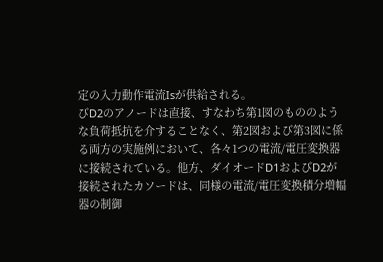定の入力動作電流Isが供給される。
びD2のアノードは直接、すなわち第1図のもののよう
な負荷抵抗を介することなく、第2図および第3図に係
る両方の実施例において、各々1つの電流/電圧変換器
に接続されている。他方、ダイオードD1およびD2が
接続されたカソードは、同様の電流/電圧変換積分増幅
器の制御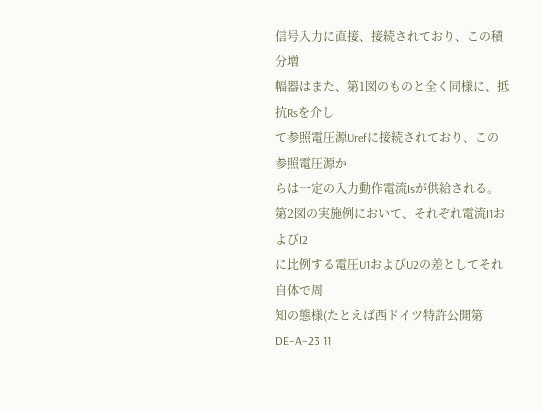信号入力に直接、接続されており、この積分増
幅器はまた、第1図のものと全く同様に、抵抗Rsを介し
て参照電圧源Urefに接続されており、この参照電圧源か
らは一定の入力動作電流Isが供給される。
第2図の実施例において、それぞれ電流I1およびI2
に比例する電圧U1およびU2の差としてそれ自体で周
知の態様(たとえば西ドイツ特許公開第DE−A−23 11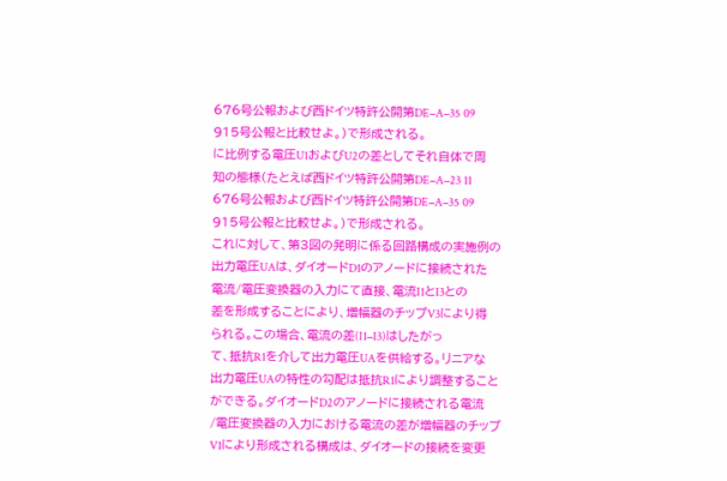676号公報および西ドイツ特許公開第DE−A−35 09
915号公報と比較せよ。)で形成される。
に比例する電圧U1およびU2の差としてそれ自体で周
知の態様(たとえば西ドイツ特許公開第DE−A−23 11
676号公報および西ドイツ特許公開第DE−A−35 09
915号公報と比較せよ。)で形成される。
これに対して、第3図の発明に係る回路構成の実施例の
出力電圧UAは、ダイオードD1のアノードに接続された
電流/電圧変換器の入力にて直接、電流I1とI3との
差を形成することにより、増幅器のチップV3により得
られる。この場合、電流の差(I1−I3)はしたがっ
て、抵抗R1を介して出力電圧UAを供給する。リニアな
出力電圧UAの特性の勾配は抵抗R1により調整すること
ができる。ダイオードD2のアノードに接続される電流
/電圧変換器の入力における電流の差が増幅器のチップ
V1により形成される構成は、ダイオードの接続を変更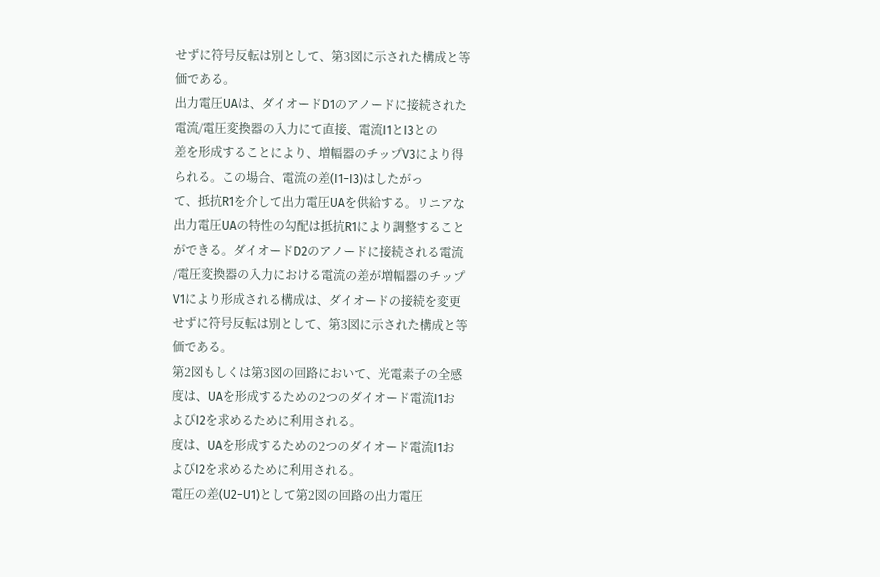せずに符号反転は別として、第3図に示された構成と等
価である。
出力電圧UAは、ダイオードD1のアノードに接続された
電流/電圧変換器の入力にて直接、電流I1とI3との
差を形成することにより、増幅器のチップV3により得
られる。この場合、電流の差(I1−I3)はしたがっ
て、抵抗R1を介して出力電圧UAを供給する。リニアな
出力電圧UAの特性の勾配は抵抗R1により調整すること
ができる。ダイオードD2のアノードに接続される電流
/電圧変換器の入力における電流の差が増幅器のチップ
V1により形成される構成は、ダイオードの接続を変更
せずに符号反転は別として、第3図に示された構成と等
価である。
第2図もしくは第3図の回路において、光電素子の全感
度は、UAを形成するための2つのダイオード電流I1お
よびI2を求めるために利用される。
度は、UAを形成するための2つのダイオード電流I1お
よびI2を求めるために利用される。
電圧の差(U2−U1)として第2図の回路の出力電圧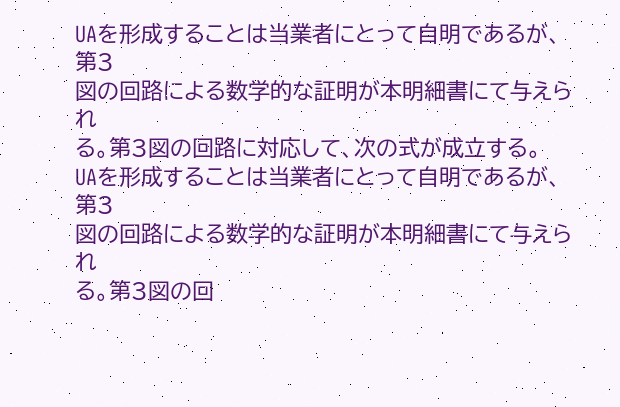UAを形成することは当業者にとって自明であるが、第3
図の回路による数学的な証明が本明細書にて与えられ
る。第3図の回路に対応して、次の式が成立する。
UAを形成することは当業者にとって自明であるが、第3
図の回路による数学的な証明が本明細書にて与えられ
る。第3図の回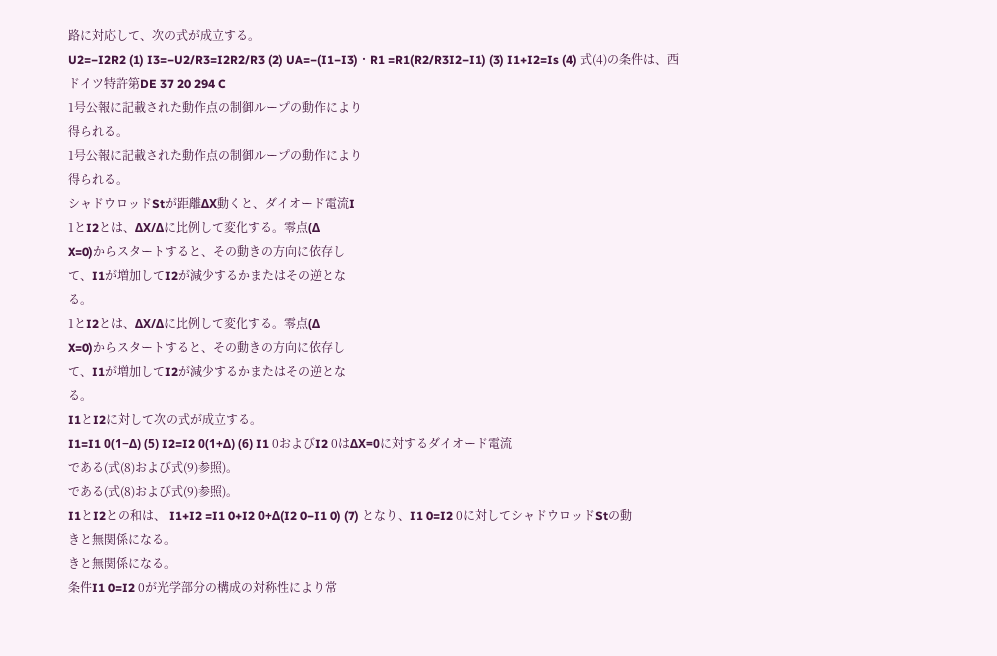路に対応して、次の式が成立する。
U2=−I2R2 (1) I3=−U2/R3=I2R2/R3 (2) UA=−(I1−I3)・R1 =R1(R2/R3I2−I1) (3) I1+I2=Is (4) 式(4)の条件は、西ドイツ特許第DE 37 20 294 C
1号公報に記載された動作点の制御ループの動作により
得られる。
1号公報に記載された動作点の制御ループの動作により
得られる。
シャドウロッドStが距離ΔX動くと、ダイオード電流I
1とI2とは、ΔX/Δに比例して変化する。零点(Δ
X=0)からスタートすると、その動きの方向に依存し
て、I1が増加してI2が減少するかまたはその逆とな
る。
1とI2とは、ΔX/Δに比例して変化する。零点(Δ
X=0)からスタートすると、その動きの方向に依存し
て、I1が増加してI2が減少するかまたはその逆とな
る。
I1とI2に対して次の式が成立する。
I1=I1 0(1−Δ) (5) I2=I2 0(1+Δ) (6) I1 0およびI2 0はΔX=0に対するダイオード電流
である(式(8)および式(9)参照)。
である(式(8)および式(9)参照)。
I1とI2との和は、 I1+I2 =I1 0+I2 0+Δ(I2 0−I1 0) (7) となり、I1 0=I2 0に対してシャドウロッドStの動
きと無関係になる。
きと無関係になる。
条件I1 0=I2 0が光学部分の構成の対称性により常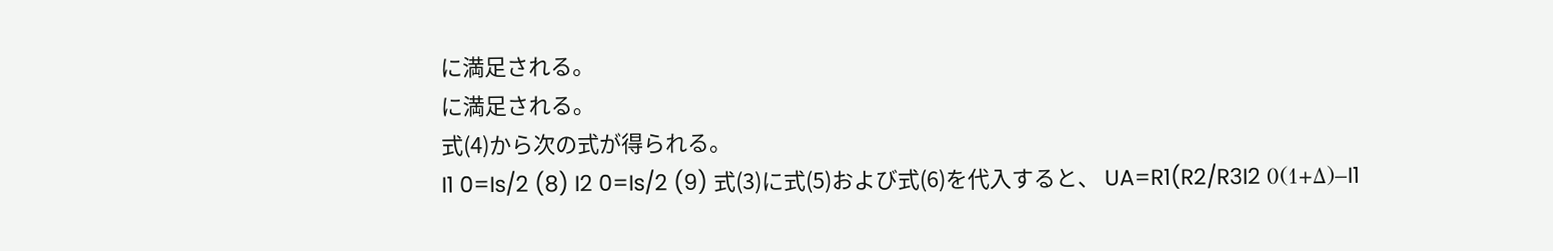に満足される。
に満足される。
式(4)から次の式が得られる。
I1 0=Is/2 (8) I2 0=Is/2 (9) 式(3)に式(5)および式(6)を代入すると、 UA=R1(R2/R3I2 0(1+Δ)−I1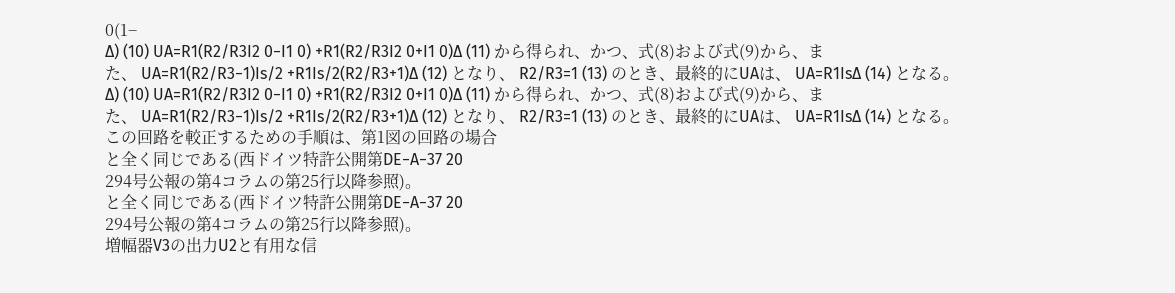0(1−
Δ) (10) UA=R1(R2/R3I2 0−I1 0) +R1(R2/R3I2 0+I1 0)Δ (11) から得られ、かつ、式(8)および式(9)から、ま
た、 UA=R1(R2/R3−1)Is/2 +R1Is/2(R2/R3+1)Δ (12) となり、 R2/R3=1 (13) のとき、最終的にUAは、 UA=R1IsΔ (14) となる。
Δ) (10) UA=R1(R2/R3I2 0−I1 0) +R1(R2/R3I2 0+I1 0)Δ (11) から得られ、かつ、式(8)および式(9)から、ま
た、 UA=R1(R2/R3−1)Is/2 +R1Is/2(R2/R3+1)Δ (12) となり、 R2/R3=1 (13) のとき、最終的にUAは、 UA=R1IsΔ (14) となる。
この回路を較正するための手順は、第1図の回路の場合
と全く同じである(西ドイツ特許公開第DE−A−37 20
294号公報の第4コラムの第25行以降参照)。
と全く同じである(西ドイツ特許公開第DE−A−37 20
294号公報の第4コラムの第25行以降参照)。
増幅器V3の出力U2と有用な信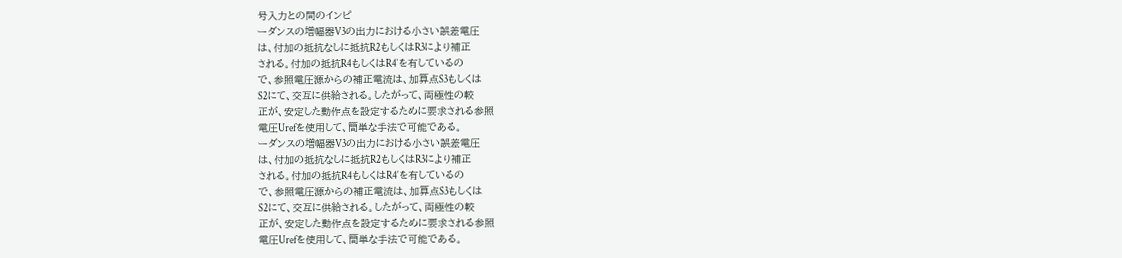号入力との間のインピ
ーダンスの増幅器V3の出力における小さい誤差電圧
は、付加の抵抗なしに抵抗R2もしくはR3により補正
される。付加の抵抗R4もしくはR4′を有しているの
で、参照電圧源からの補正電流は、加算点S3もしくは
S2にて、交互に供給される。したがって、両極性の較
正が、安定した動作点を設定するために要求される参照
電圧Urefを使用して、簡単な手法で可能である。
ーダンスの増幅器V3の出力における小さい誤差電圧
は、付加の抵抗なしに抵抗R2もしくはR3により補正
される。付加の抵抗R4もしくはR4′を有しているの
で、参照電圧源からの補正電流は、加算点S3もしくは
S2にて、交互に供給される。したがって、両極性の較
正が、安定した動作点を設定するために要求される参照
電圧Urefを使用して、簡単な手法で可能である。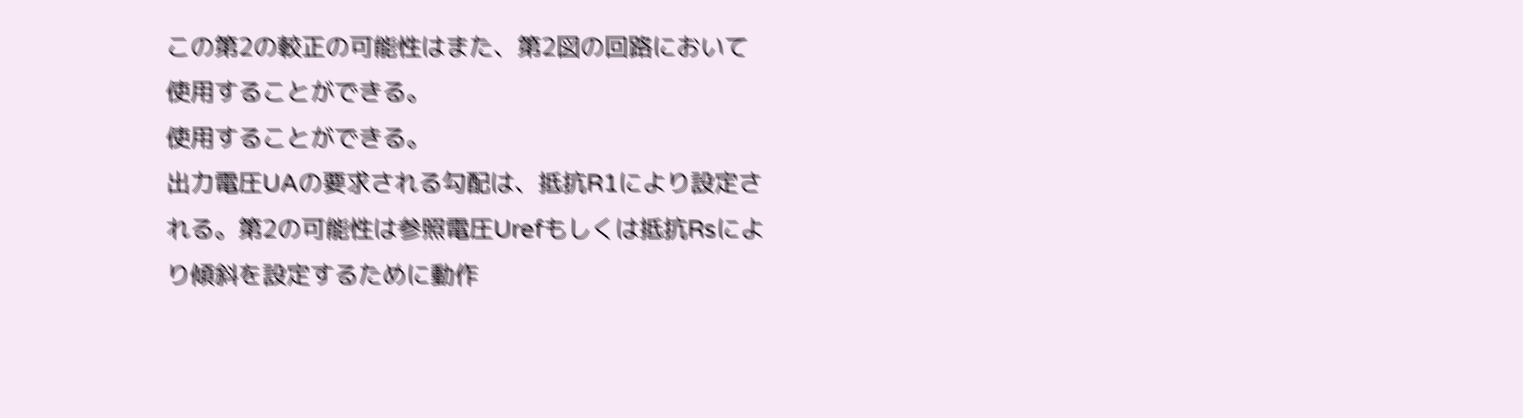この第2の較正の可能性はまた、第2図の回路において
使用することができる。
使用することができる。
出力電圧UAの要求される勾配は、抵抗R1により設定さ
れる。第2の可能性は参照電圧Urefもしくは抵抗Rsによ
り傾斜を設定するために動作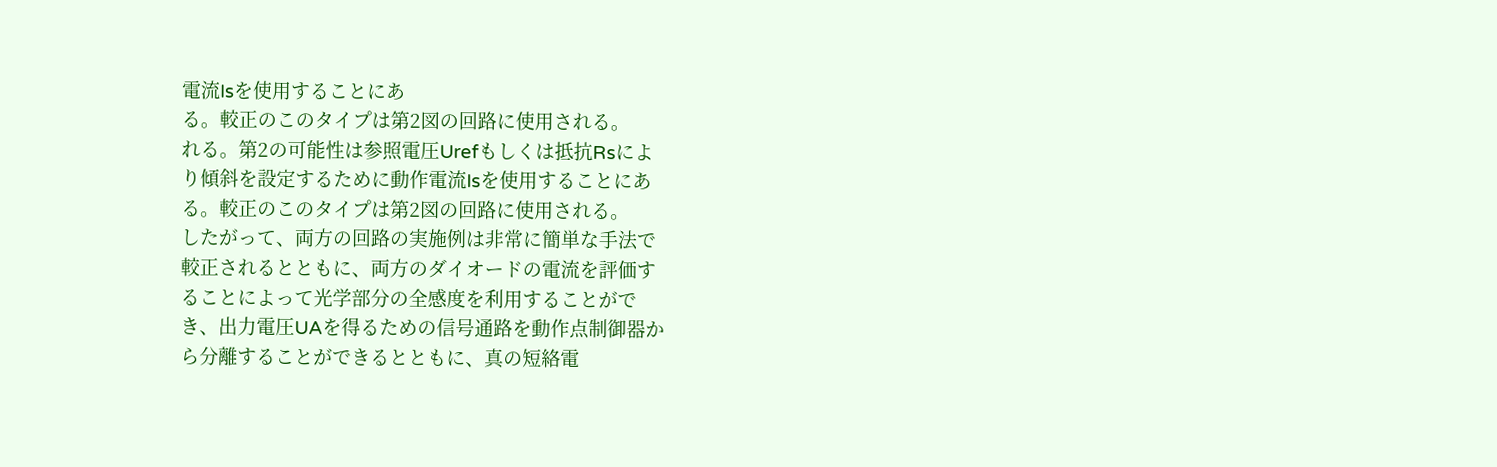電流Isを使用することにあ
る。較正のこのタイプは第2図の回路に使用される。
れる。第2の可能性は参照電圧Urefもしくは抵抗Rsによ
り傾斜を設定するために動作電流Isを使用することにあ
る。較正のこのタイプは第2図の回路に使用される。
したがって、両方の回路の実施例は非常に簡単な手法で
較正されるとともに、両方のダイオードの電流を評価す
ることによって光学部分の全感度を利用することがで
き、出力電圧UAを得るための信号通路を動作点制御器か
ら分離することができるとともに、真の短絡電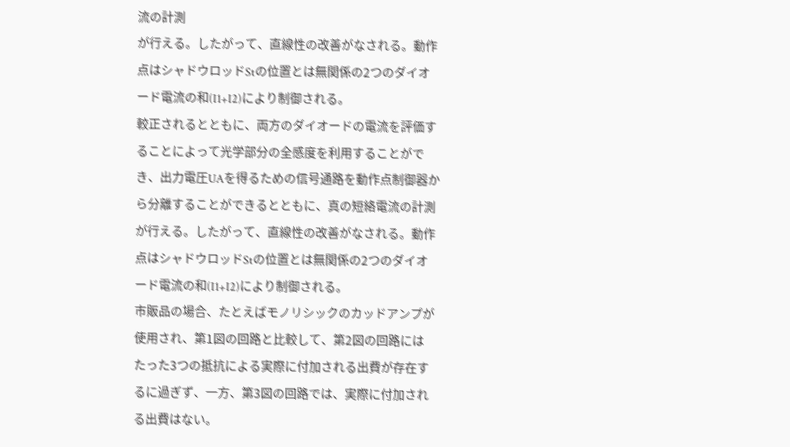流の計測
が行える。したがって、直線性の改善がなされる。動作
点はシャドウロッドStの位置とは無関係の2つのダイオ
ード電流の和(I1+I2)により制御される。
較正されるとともに、両方のダイオードの電流を評価す
ることによって光学部分の全感度を利用することがで
き、出力電圧UAを得るための信号通路を動作点制御器か
ら分離することができるとともに、真の短絡電流の計測
が行える。したがって、直線性の改善がなされる。動作
点はシャドウロッドStの位置とは無関係の2つのダイオ
ード電流の和(I1+I2)により制御される。
市販品の場合、たとえばモノリシックのカッドアンプが
使用され、第1図の回路と比較して、第2図の回路には
たった3つの抵抗による実際に付加される出費が存在す
るに過ぎず、一方、第3図の回路では、実際に付加され
る出費はない。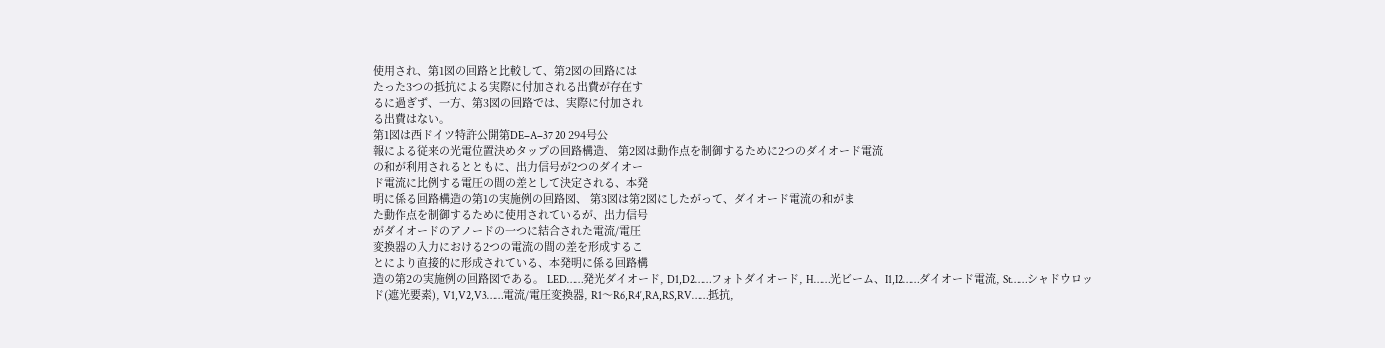使用され、第1図の回路と比較して、第2図の回路には
たった3つの抵抗による実際に付加される出費が存在す
るに過ぎず、一方、第3図の回路では、実際に付加され
る出費はない。
第1図は西ドイツ特許公開第DE−A−37 20 294号公
報による従来の光電位置決めタップの回路構造、 第2図は動作点を制御するために2つのダイオード電流
の和が利用されるとともに、出力信号が2つのダイオー
ド電流に比例する電圧の間の差として決定される、本発
明に係る回路構造の第1の実施例の回路図、 第3図は第2図にしたがって、ダイオード電流の和がま
た動作点を制御するために使用されているが、出力信号
がダイオードのアノードの一つに結合された電流/電圧
変換器の入力における2つの電流の間の差を形成するこ
とにより直接的に形成されている、本発明に係る回路構
造の第2の実施例の回路図である。 LED……発光ダイオード, D1,D2……フォトダイオード, H……光ビーム、I1,I2……ダイオード電流, St……シャドウロッド(遮光要素), V1,V2,V3……電流/電圧変換器, R1〜R6,R4′,RA,RS,RV……抵抗,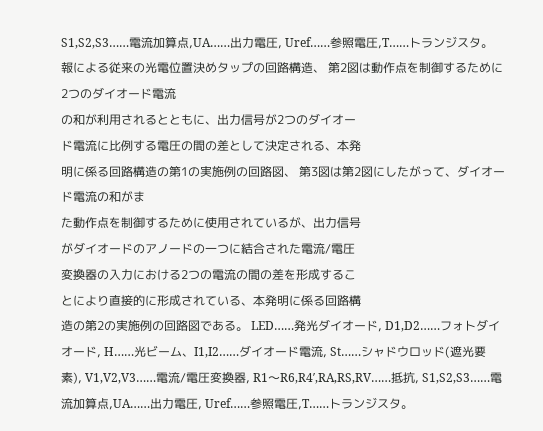S1,S2,S3……電流加算点,UA……出力電圧, Uref……参照電圧,T……トランジスタ。
報による従来の光電位置決めタップの回路構造、 第2図は動作点を制御するために2つのダイオード電流
の和が利用されるとともに、出力信号が2つのダイオー
ド電流に比例する電圧の間の差として決定される、本発
明に係る回路構造の第1の実施例の回路図、 第3図は第2図にしたがって、ダイオード電流の和がま
た動作点を制御するために使用されているが、出力信号
がダイオードのアノードの一つに結合された電流/電圧
変換器の入力における2つの電流の間の差を形成するこ
とにより直接的に形成されている、本発明に係る回路構
造の第2の実施例の回路図である。 LED……発光ダイオード, D1,D2……フォトダイオード, H……光ビーム、I1,I2……ダイオード電流, St……シャドウロッド(遮光要素), V1,V2,V3……電流/電圧変換器, R1〜R6,R4′,RA,RS,RV……抵抗, S1,S2,S3……電流加算点,UA……出力電圧, Uref……参照電圧,T……トランジスタ。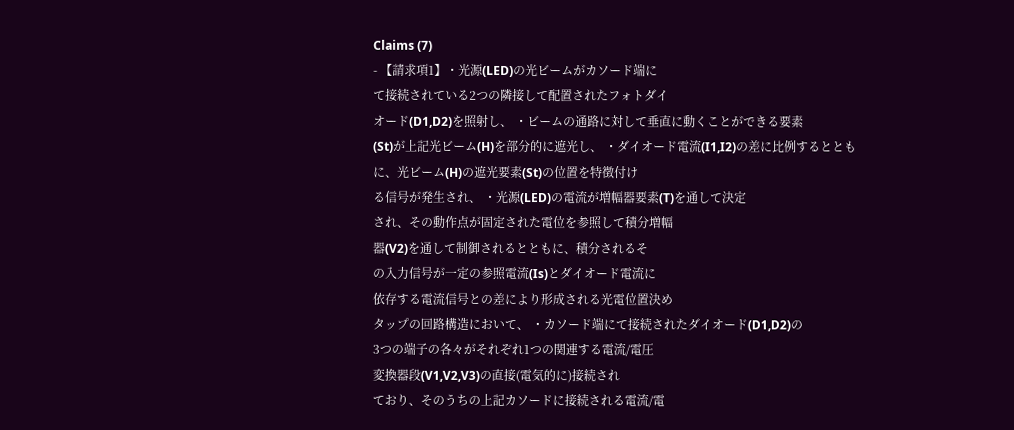Claims (7)
- 【請求項1】・光源(LED)の光ビームがカソード端に
て接続されている2つの隣接して配置されたフォトダイ
オード(D1,D2)を照射し、 ・ビームの通路に対して垂直に動くことができる要素
(St)が上記光ビーム(H)を部分的に遮光し、 ・ダイオード電流(I1,I2)の差に比例するととも
に、光ビーム(H)の遮光要素(St)の位置を特徴付け
る信号が発生され、 ・光源(LED)の電流が増幅器要素(T)を通して決定
され、その動作点が固定された電位を参照して積分増幅
器(V2)を通して制御されるとともに、積分されるそ
の入力信号が一定の参照電流(Is)とダイオード電流に
依存する電流信号との差により形成される光電位置決め
タップの回路構造において、 ・カソード端にて接続されたダイオード(D1,D2)の
3つの端子の各々がそれぞれ1つの関連する電流/電圧
変換器段(V1,V2,V3)の直接(電気的に)接続され
ており、そのうちの上記カソードに接続される電流/電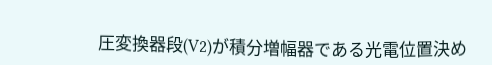圧変換器段(V2)が積分増幅器である光電位置決め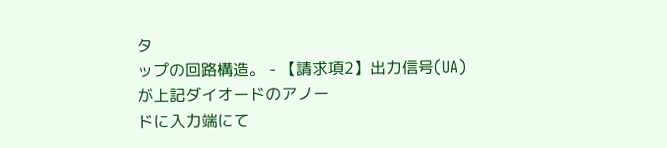タ
ップの回路構造。 - 【請求項2】出力信号(UA)が上記ダイオードのアノー
ドに入力端にて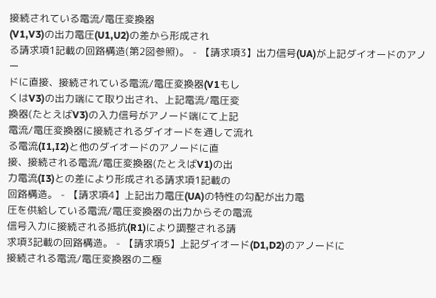接続されている電流/電圧変換器
(V1,V3)の出力電圧(U1,U2)の差から形成され
る請求項1記載の回路構造(第2図参照)。 - 【請求項3】出力信号(UA)が上記ダイオードのアノー
ドに直接、接続されている電流/電圧変換器(V1もし
くはV3)の出力端にて取り出され、上記電流/電圧変
換器(たとえばV3)の入力信号がアノード端にて上記
電流/電圧変換器に接続されるダイオードを通して流れ
る電流(I1,I2)と他のダイオードのアノードに直
接、接続される電流/電圧変換器(たとえばV1)の出
力電流(I3)との差により形成される請求項1記載の
回路構造。 - 【請求項4】上記出力電圧(UA)の特性の勾配が出力電
圧を供給している電流/電圧変換器の出力からその電流
信号入力に接続される抵抗(R1)により調整される請
求項3記載の回路構造。 - 【請求項5】上記ダイオード(D1,D2)のアノードに
接続される電流/電圧変換器の二極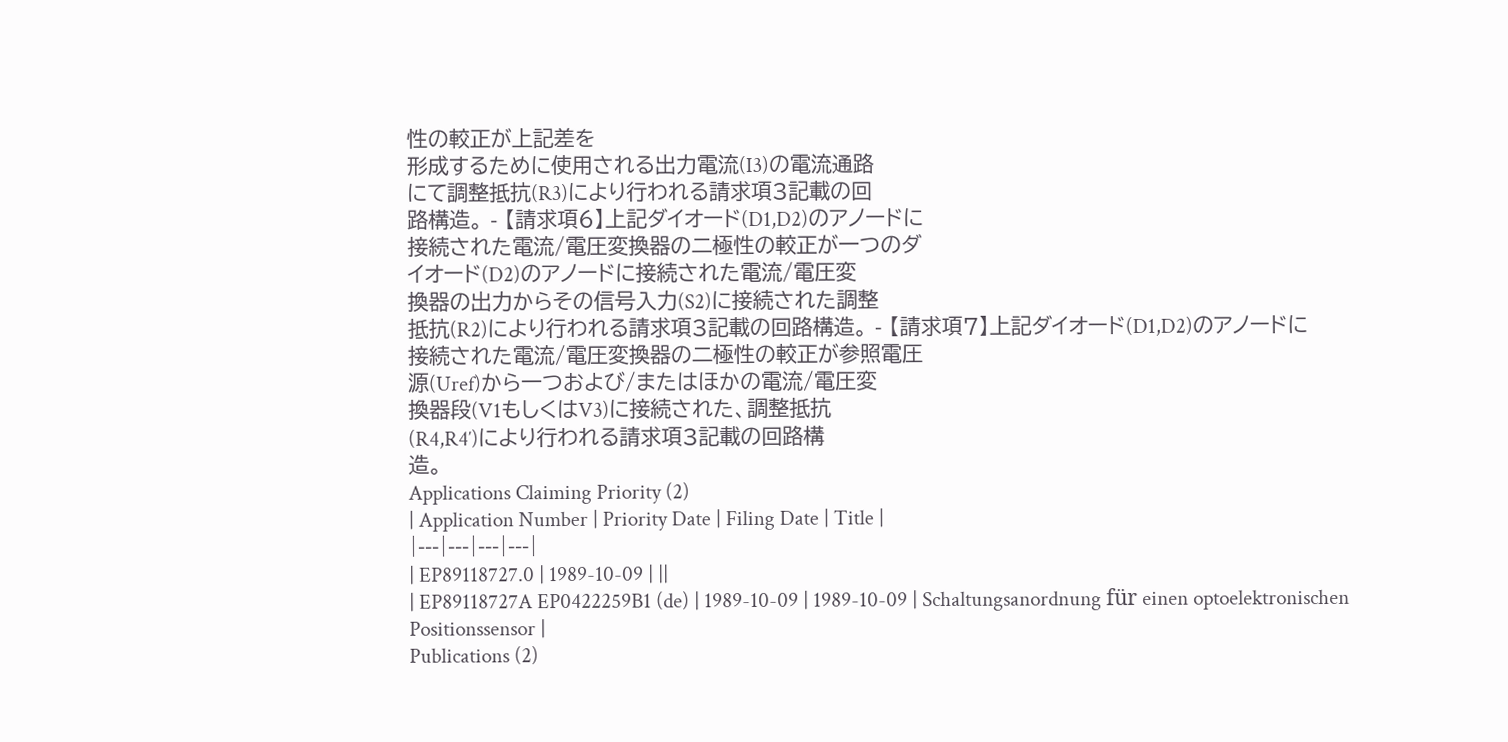性の較正が上記差を
形成するために使用される出力電流(I3)の電流通路
にて調整抵抗(R3)により行われる請求項3記載の回
路構造。 - 【請求項6】上記ダイオード(D1,D2)のアノードに
接続された電流/電圧変換器の二極性の較正が一つのダ
イオード(D2)のアノードに接続された電流/電圧変
換器の出力からその信号入力(S2)に接続された調整
抵抗(R2)により行われる請求項3記載の回路構造。 - 【請求項7】上記ダイオード(D1,D2)のアノードに
接続された電流/電圧変換器の二極性の較正が参照電圧
源(Uref)から一つおよび/またはほかの電流/電圧変
換器段(V1もしくはV3)に接続された、調整抵抗
(R4,R4′)により行われる請求項3記載の回路構
造。
Applications Claiming Priority (2)
| Application Number | Priority Date | Filing Date | Title |
|---|---|---|---|
| EP89118727.0 | 1989-10-09 | ||
| EP89118727A EP0422259B1 (de) | 1989-10-09 | 1989-10-09 | Schaltungsanordnung für einen optoelektronischen Positionssensor |
Publications (2)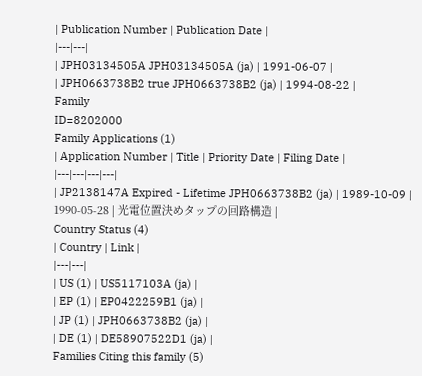| Publication Number | Publication Date |
|---|---|
| JPH03134505A JPH03134505A (ja) | 1991-06-07 |
| JPH0663738B2 true JPH0663738B2 (ja) | 1994-08-22 |
Family
ID=8202000
Family Applications (1)
| Application Number | Title | Priority Date | Filing Date |
|---|---|---|---|
| JP2138147A Expired - Lifetime JPH0663738B2 (ja) | 1989-10-09 | 1990-05-28 | 光電位置決めタップの回路構造 |
Country Status (4)
| Country | Link |
|---|---|
| US (1) | US5117103A (ja) |
| EP (1) | EP0422259B1 (ja) |
| JP (1) | JPH0663738B2 (ja) |
| DE (1) | DE58907522D1 (ja) |
Families Citing this family (5)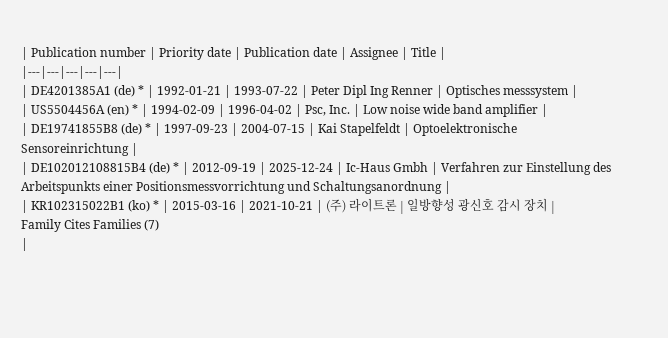| Publication number | Priority date | Publication date | Assignee | Title |
|---|---|---|---|---|
| DE4201385A1 (de) * | 1992-01-21 | 1993-07-22 | Peter Dipl Ing Renner | Optisches messsystem |
| US5504456A (en) * | 1994-02-09 | 1996-04-02 | Psc, Inc. | Low noise wide band amplifier |
| DE19741855B8 (de) * | 1997-09-23 | 2004-07-15 | Kai Stapelfeldt | Optoelektronische Sensoreinrichtung |
| DE102012108815B4 (de) * | 2012-09-19 | 2025-12-24 | Ic-Haus Gmbh | Verfahren zur Einstellung des Arbeitspunkts einer Positionsmessvorrichtung und Schaltungsanordnung |
| KR102315022B1 (ko) * | 2015-03-16 | 2021-10-21 | (주) 라이트론 | 일방향성 광신호 감시 장치 |
Family Cites Families (7)
|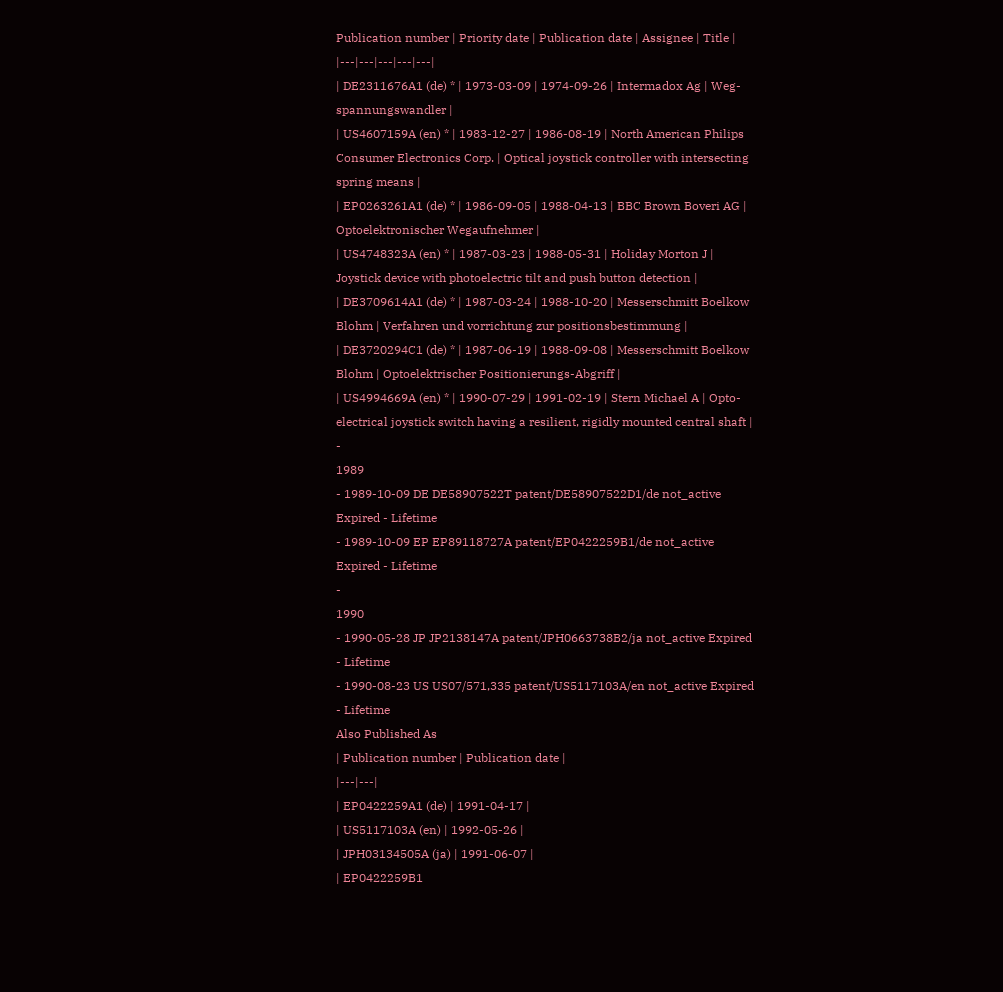Publication number | Priority date | Publication date | Assignee | Title |
|---|---|---|---|---|
| DE2311676A1 (de) * | 1973-03-09 | 1974-09-26 | Intermadox Ag | Weg-spannungswandler |
| US4607159A (en) * | 1983-12-27 | 1986-08-19 | North American Philips Consumer Electronics Corp. | Optical joystick controller with intersecting spring means |
| EP0263261A1 (de) * | 1986-09-05 | 1988-04-13 | BBC Brown Boveri AG | Optoelektronischer Wegaufnehmer |
| US4748323A (en) * | 1987-03-23 | 1988-05-31 | Holiday Morton J | Joystick device with photoelectric tilt and push button detection |
| DE3709614A1 (de) * | 1987-03-24 | 1988-10-20 | Messerschmitt Boelkow Blohm | Verfahren und vorrichtung zur positionsbestimmung |
| DE3720294C1 (de) * | 1987-06-19 | 1988-09-08 | Messerschmitt Boelkow Blohm | Optoelektrischer Positionierungs-Abgriff |
| US4994669A (en) * | 1990-07-29 | 1991-02-19 | Stern Michael A | Opto-electrical joystick switch having a resilient, rigidly mounted central shaft |
-
1989
- 1989-10-09 DE DE58907522T patent/DE58907522D1/de not_active Expired - Lifetime
- 1989-10-09 EP EP89118727A patent/EP0422259B1/de not_active Expired - Lifetime
-
1990
- 1990-05-28 JP JP2138147A patent/JPH0663738B2/ja not_active Expired - Lifetime
- 1990-08-23 US US07/571,335 patent/US5117103A/en not_active Expired - Lifetime
Also Published As
| Publication number | Publication date |
|---|---|
| EP0422259A1 (de) | 1991-04-17 |
| US5117103A (en) | 1992-05-26 |
| JPH03134505A (ja) | 1991-06-07 |
| EP0422259B1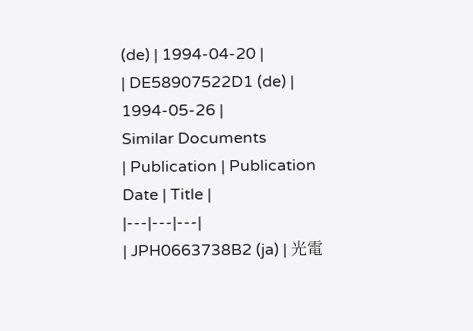(de) | 1994-04-20 |
| DE58907522D1 (de) | 1994-05-26 |
Similar Documents
| Publication | Publication Date | Title |
|---|---|---|
| JPH0663738B2 (ja) | 光電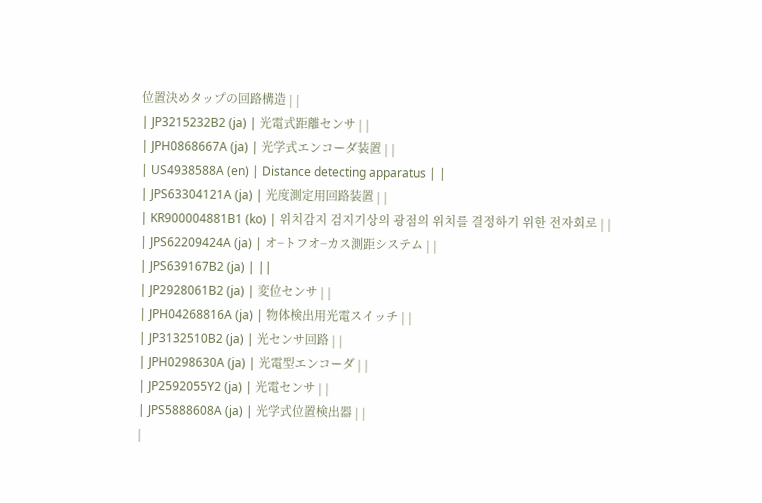位置決めタップの回路構造 | |
| JP3215232B2 (ja) | 光電式距離センサ | |
| JPH0868667A (ja) | 光学式エンコーダ装置 | |
| US4938588A (en) | Distance detecting apparatus | |
| JPS63304121A (ja) | 光度測定用回路装置 | |
| KR900004881B1 (ko) | 위치감지 검지기상의 광점의 위치를 결정하기 위한 전자회로 | |
| JPS62209424A (ja) | オ−トフオ−カス測距システム | |
| JPS639167B2 (ja) | ||
| JP2928061B2 (ja) | 変位センサ | |
| JPH04268816A (ja) | 物体検出用光電スイッチ | |
| JP3132510B2 (ja) | 光センサ回路 | |
| JPH0298630A (ja) | 光電型エンコーダ | |
| JP2592055Y2 (ja) | 光電センサ | |
| JPS5888608A (ja) | 光学式位置検出器 | |
|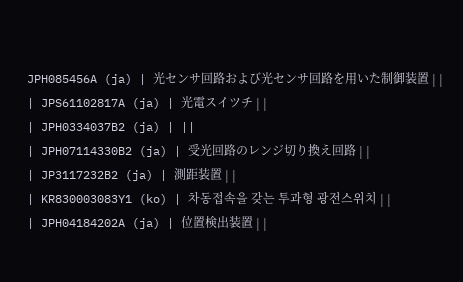JPH085456A (ja) | 光センサ回路および光センサ回路を用いた制御装置 | |
| JPS61102817A (ja) | 光電スイツチ | |
| JPH0334037B2 (ja) | ||
| JPH07114330B2 (ja) | 受光回路のレンジ切り換え回路 | |
| JP3117232B2 (ja) | 測距装置 | |
| KR830003083Y1 (ko) | 차동접속을 갖는 투과형 광전스위치 | |
| JPH04184202A (ja) | 位置検出装置 | |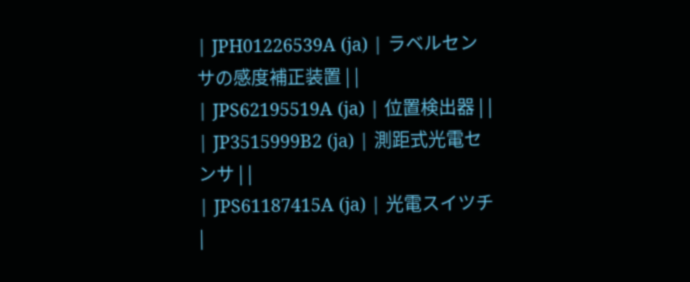| JPH01226539A (ja) | ラベルセンサの感度補正装置 | |
| JPS62195519A (ja) | 位置検出器 | |
| JP3515999B2 (ja) | 測距式光電センサ | |
| JPS61187415A (ja) | 光電スイツチ |